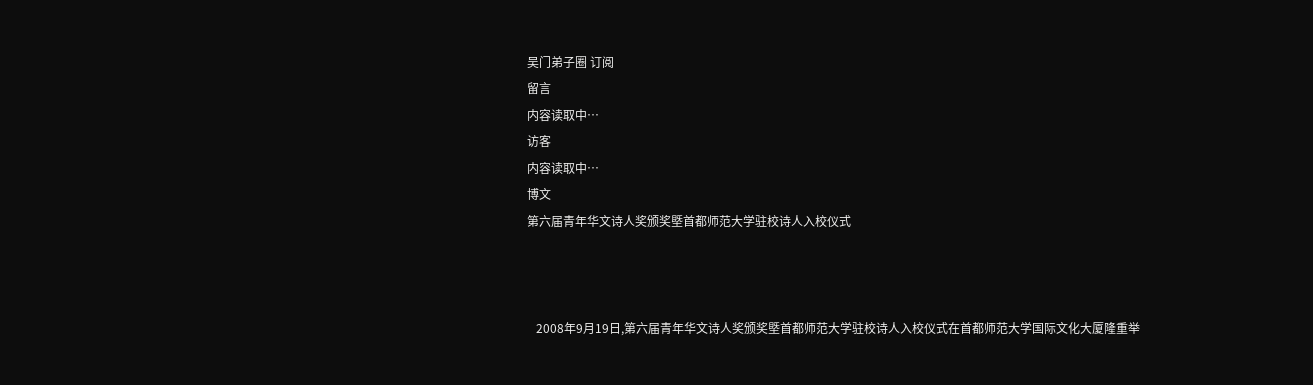吴门弟子圈 订阅
留言
内容读取中…
访客
内容读取中…
博文
第六届青年华文诗人奖颁奖塈首都师范大学驻校诗人入校仪式



   2008年9月19日,第六届青年华文诗人奖颁奖塈首都师范大学驻校诗人入校仪式在首都师范大学国际文化大厦隆重举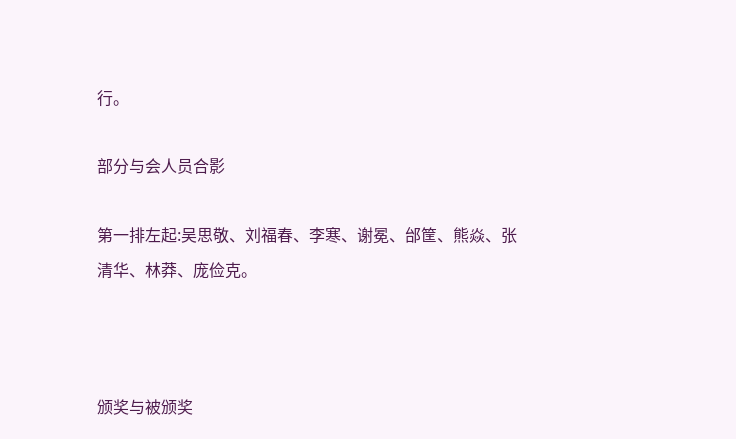行。

部分与会人员合影

第一排左起:吴思敬、刘福春、李寒、谢冕、邰筐、熊焱、张清华、林莽、庞俭克。



颁奖与被颁奖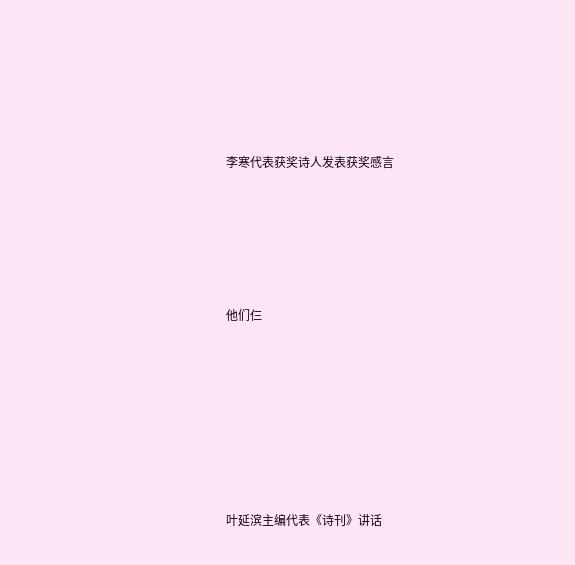李寒代表获奖诗人发表获奖感言





他们仨







叶延滨主编代表《诗刊》讲话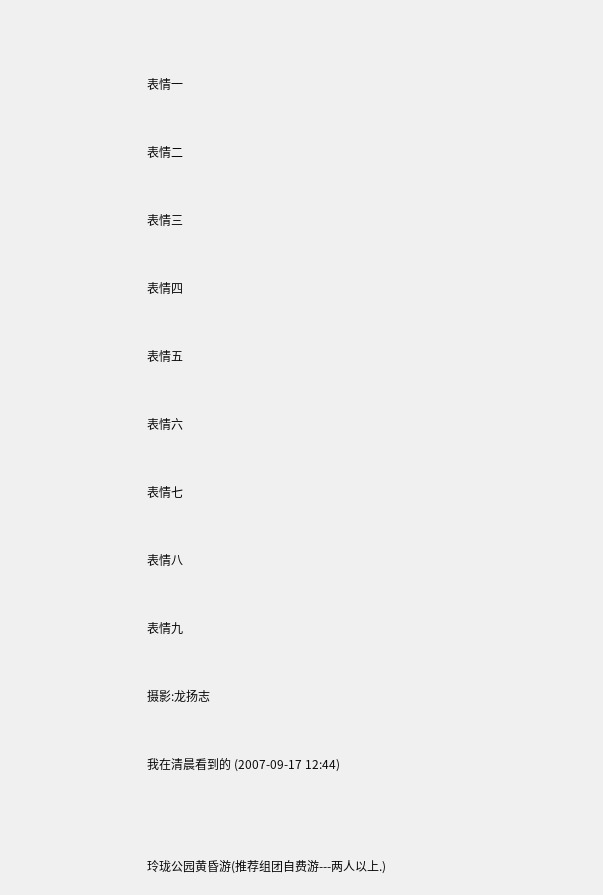表情一



表情二



表情三



表情四



表情五



表情六



表情七



表情八



表情九



摄影:龙扬志



我在清晨看到的 (2007-09-17 12:44)





玲珑公园黄昏游(推荐组团自费游---两人以上.)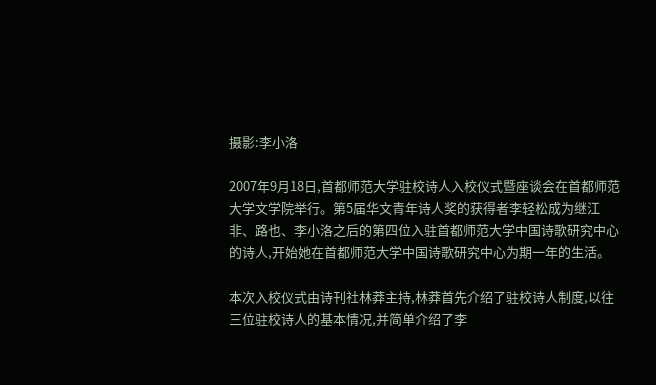摄影:李小洛

2007年9月18日,首都师范大学驻校诗人入校仪式暨座谈会在首都师范大学文学院举行。第5届华文青年诗人奖的获得者李轻松成为继江非、路也、李小洛之后的第四位入驻首都师范大学中国诗歌研究中心的诗人,开始她在首都师范大学中国诗歌研究中心为期一年的生活。

本次入校仪式由诗刊社林莽主持,林莽首先介绍了驻校诗人制度,以往三位驻校诗人的基本情况,并简单介绍了李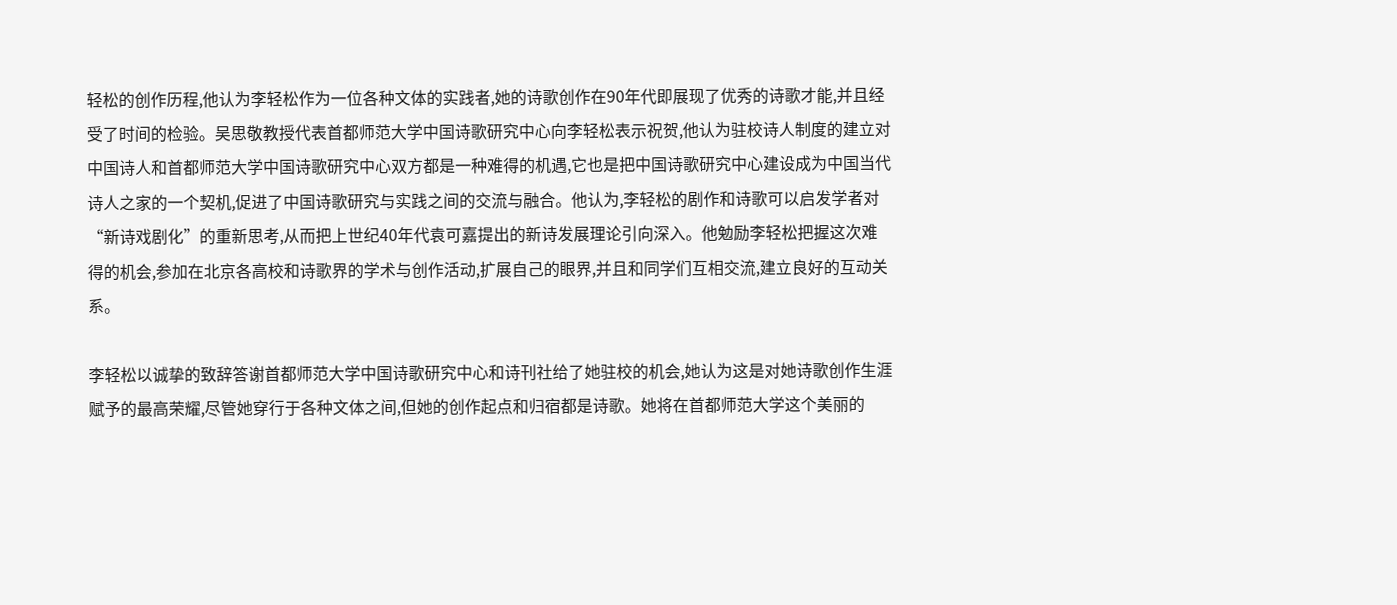轻松的创作历程,他认为李轻松作为一位各种文体的实践者,她的诗歌创作在90年代即展现了优秀的诗歌才能,并且经受了时间的检验。吴思敬教授代表首都师范大学中国诗歌研究中心向李轻松表示祝贺,他认为驻校诗人制度的建立对中国诗人和首都师范大学中国诗歌研究中心双方都是一种难得的机遇,它也是把中国诗歌研究中心建设成为中国当代诗人之家的一个契机,促进了中国诗歌研究与实践之间的交流与融合。他认为,李轻松的剧作和诗歌可以启发学者对“新诗戏剧化”的重新思考,从而把上世纪40年代袁可嘉提出的新诗发展理论引向深入。他勉励李轻松把握这次难得的机会,参加在北京各高校和诗歌界的学术与创作活动,扩展自己的眼界,并且和同学们互相交流,建立良好的互动关系。

李轻松以诚挚的致辞答谢首都师范大学中国诗歌研究中心和诗刊社给了她驻校的机会,她认为这是对她诗歌创作生涯赋予的最高荣耀,尽管她穿行于各种文体之间,但她的创作起点和归宿都是诗歌。她将在首都师范大学这个美丽的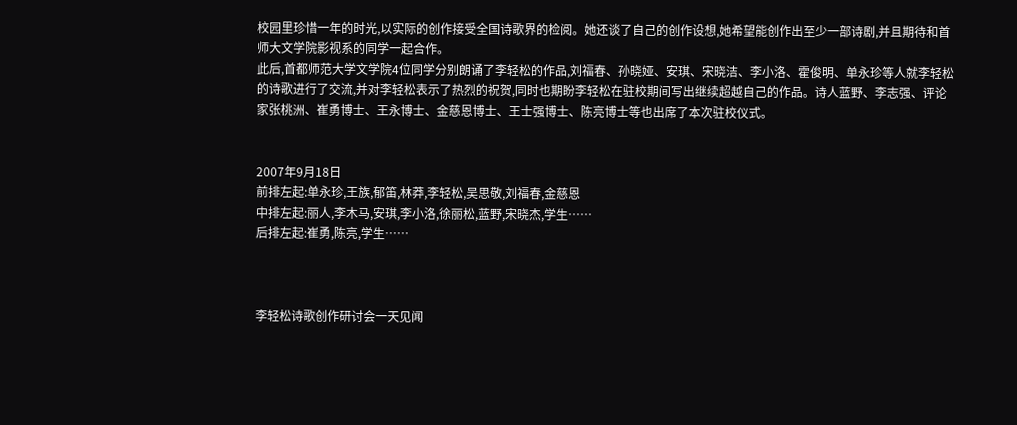校园里珍惜一年的时光,以实际的创作接受全国诗歌界的检阅。她还谈了自己的创作设想,她希望能创作出至少一部诗剧,并且期待和首师大文学院影视系的同学一起合作。
此后,首都师范大学文学院4位同学分别朗诵了李轻松的作品,刘福春、孙晓娅、安琪、宋晓洁、李小洛、霍俊明、单永珍等人就李轻松的诗歌进行了交流,并对李轻松表示了热烈的祝贺,同时也期盼李轻松在驻校期间写出继续超越自己的作品。诗人蓝野、李志强、评论家张桃洲、崔勇博士、王永博士、金慈恩博士、王士强博士、陈亮博士等也出席了本次驻校仪式。


2007年9月18日
前排左起:单永珍,王族,郁笛,林莽,李轻松,吴思敬,刘福春,金慈恩
中排左起:丽人,李木马,安琪,李小洛,徐丽松,蓝野,宋晓杰,学生……
后排左起:崔勇,陈亮,学生……



李轻松诗歌创作研讨会一天见闻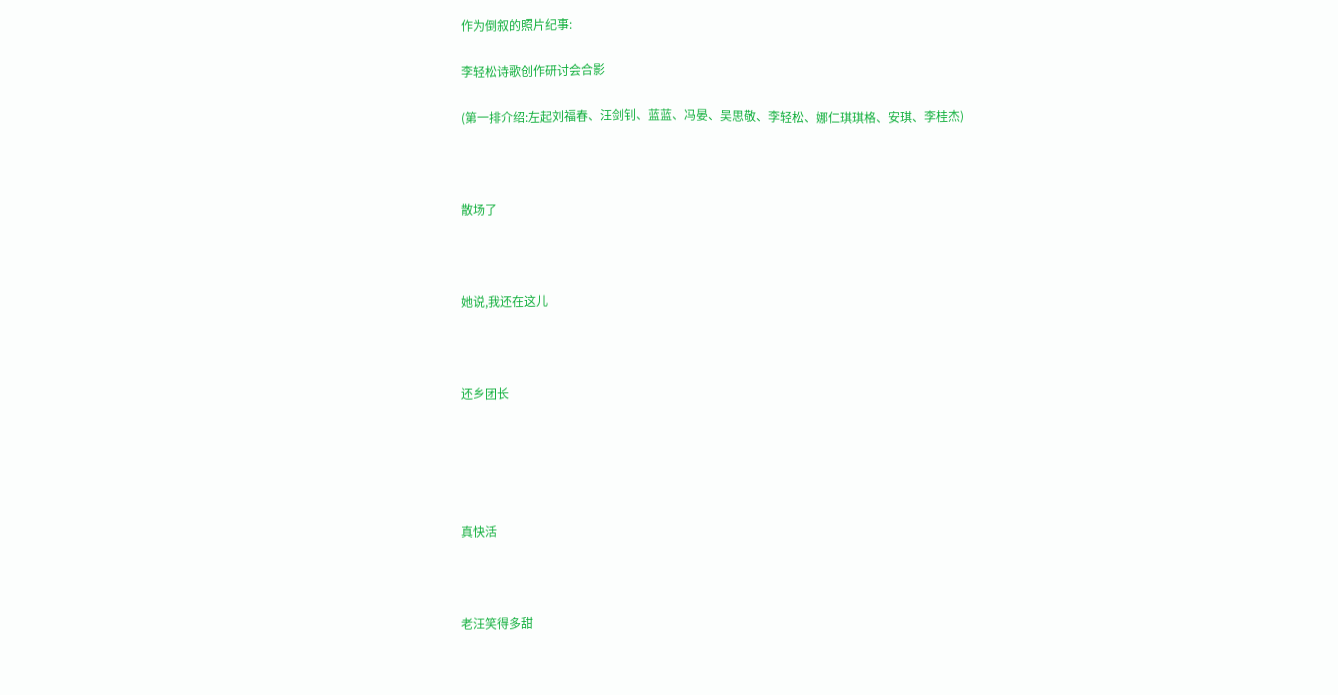作为倒叙的照片纪事:

李轻松诗歌创作研讨会合影

(第一排介绍:左起刘福春、汪剑钊、蓝蓝、冯晏、吴思敬、李轻松、娜仁琪琪格、安琪、李桂杰)



散场了



她说,我还在这儿



还乡团长





真快活



老汪笑得多甜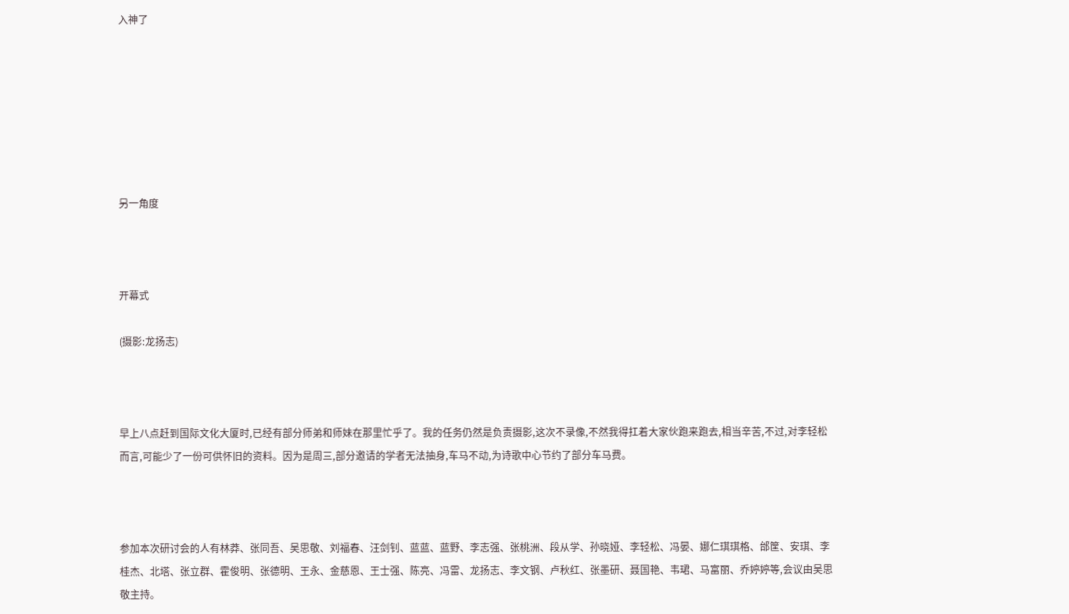入神了







另一角度



开幕式

(摄影:龙扬志)



早上八点赶到国际文化大厦时,已经有部分师弟和师妹在那里忙乎了。我的任务仍然是负责摄影,这次不录像,不然我得扛着大家伙跑来跑去,相当辛苦,不过,对李轻松而言,可能少了一份可供怀旧的资料。因为是周三,部分邀请的学者无法抽身,车马不动,为诗歌中心节约了部分车马费。



参加本次研讨会的人有林莽、张同吾、吴思敬、刘福春、汪剑钊、蓝蓝、蓝野、李志强、张桃洲、段从学、孙晓娅、李轻松、冯晏、娜仁琪琪格、邰筐、安琪、李桂杰、北塔、张立群、霍俊明、张德明、王永、金慈恩、王士强、陈亮、冯雷、龙扬志、李文钢、卢秋红、张墨研、聂国艳、韦珺、马富丽、乔婷婷等,会议由吴思敬主持。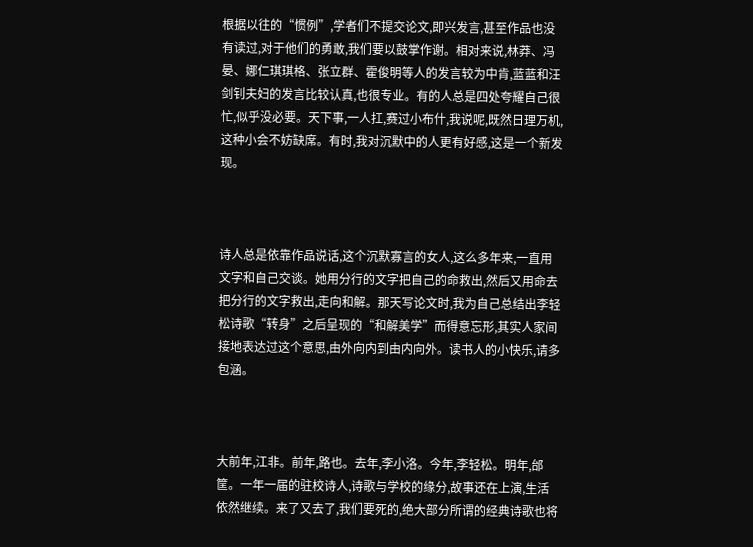根据以往的“惯例”,学者们不提交论文,即兴发言,甚至作品也没有读过,对于他们的勇敢,我们要以鼓掌作谢。相对来说,林莽、冯晏、娜仁琪琪格、张立群、霍俊明等人的发言较为中肯,蓝蓝和汪剑钊夫妇的发言比较认真,也很专业。有的人总是四处夸耀自己很忙,似乎没必要。天下事,一人扛,赛过小布什,我说呢,既然日理万机,这种小会不妨缺席。有时,我对沉默中的人更有好感,这是一个新发现。



诗人总是依靠作品说话,这个沉默寡言的女人,这么多年来,一直用文字和自己交谈。她用分行的文字把自己的命救出,然后又用命去把分行的文字救出,走向和解。那天写论文时,我为自己总结出李轻松诗歌“转身”之后呈现的“和解美学”而得意忘形,其实人家间接地表达过这个意思,由外向内到由内向外。读书人的小快乐,请多包涵。



大前年,江非。前年,路也。去年,李小洛。今年,李轻松。明年,邰筐。一年一届的驻校诗人,诗歌与学校的缘分,故事还在上演,生活依然继续。来了又去了,我们要死的,绝大部分所谓的经典诗歌也将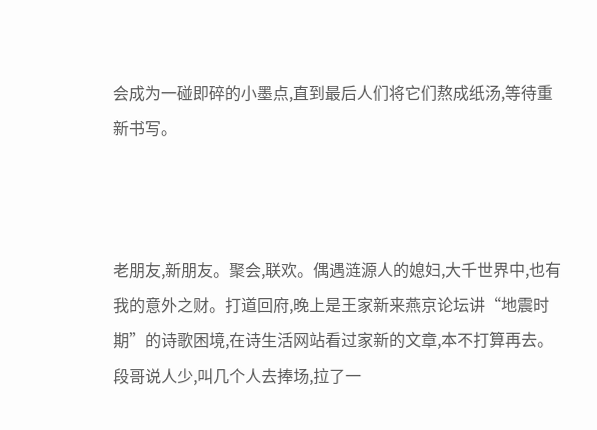会成为一碰即碎的小墨点,直到最后人们将它们熬成纸汤,等待重新书写。



老朋友,新朋友。聚会,联欢。偶遇涟源人的媳妇,大千世界中,也有我的意外之财。打道回府,晚上是王家新来燕京论坛讲“地震时期”的诗歌困境,在诗生活网站看过家新的文章,本不打算再去。段哥说人少,叫几个人去捧场,拉了一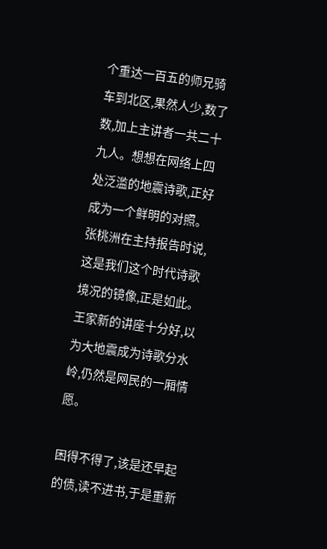个重达一百五的师兄骑车到北区,果然人少,数了数,加上主讲者一共二十九人。想想在网络上四处泛滥的地震诗歌,正好成为一个鲜明的对照。张桃洲在主持报告时说,这是我们这个时代诗歌境况的镜像,正是如此。王家新的讲座十分好,以为大地震成为诗歌分水岭,仍然是网民的一厢情愿。

困得不得了,该是还早起的债,读不进书,于是重新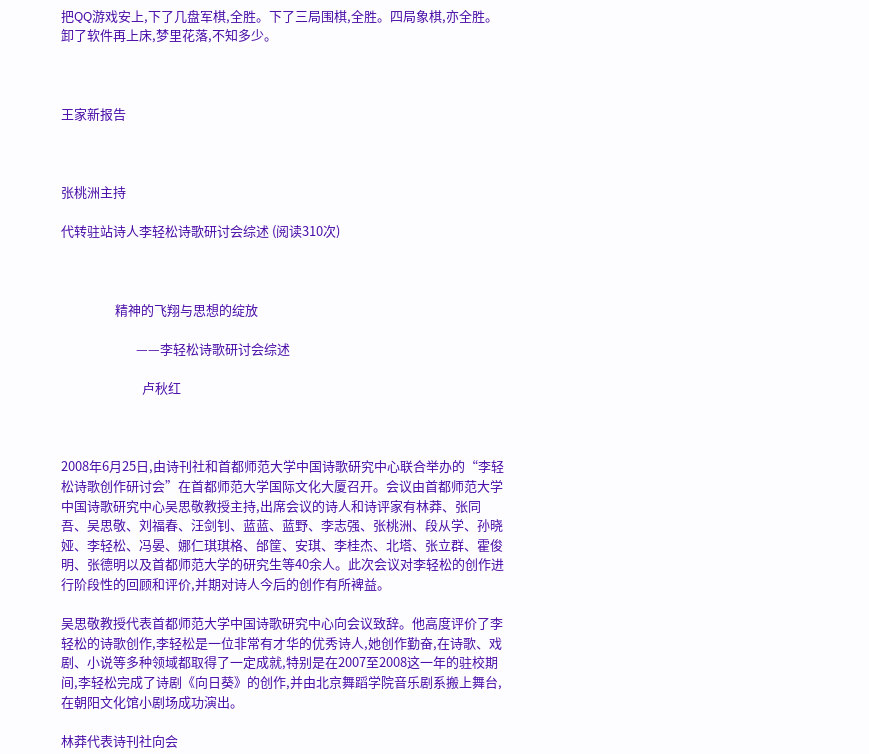把QQ游戏安上,下了几盘军棋,全胜。下了三局围棋,全胜。四局象棋,亦全胜。卸了软件再上床,梦里花落,不知多少。



王家新报告



张桃洲主持

代转驻站诗人李轻松诗歌研讨会综述 (阅读310次)



                  精神的飞翔与思想的绽放

                         ——李轻松诗歌研讨会综述

                           卢秋红



2008年6月25日,由诗刊社和首都师范大学中国诗歌研究中心联合举办的“李轻松诗歌创作研讨会”在首都师范大学国际文化大厦召开。会议由首都师范大学中国诗歌研究中心吴思敬教授主持,出席会议的诗人和诗评家有林莽、张同吾、吴思敬、刘福春、汪剑钊、蓝蓝、蓝野、李志强、张桃洲、段从学、孙晓娅、李轻松、冯晏、娜仁琪琪格、邰筐、安琪、李桂杰、北塔、张立群、霍俊明、张德明以及首都师范大学的研究生等40余人。此次会议对李轻松的创作进行阶段性的回顾和评价,并期对诗人今后的创作有所裨益。

吴思敬教授代表首都师范大学中国诗歌研究中心向会议致辞。他高度评价了李轻松的诗歌创作,李轻松是一位非常有才华的优秀诗人,她创作勤奋,在诗歌、戏剧、小说等多种领域都取得了一定成就,特别是在2007至2008这一年的驻校期间,李轻松完成了诗剧《向日葵》的创作,并由北京舞蹈学院音乐剧系搬上舞台,在朝阳文化馆小剧场成功演出。

林莽代表诗刊社向会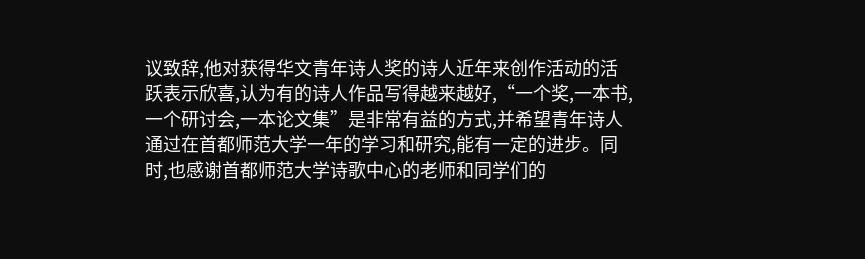议致辞,他对获得华文青年诗人奖的诗人近年来创作活动的活跃表示欣喜,认为有的诗人作品写得越来越好,“一个奖,一本书,一个研讨会,一本论文集”是非常有益的方式,并希望青年诗人通过在首都师范大学一年的学习和研究,能有一定的进步。同时,也感谢首都师范大学诗歌中心的老师和同学们的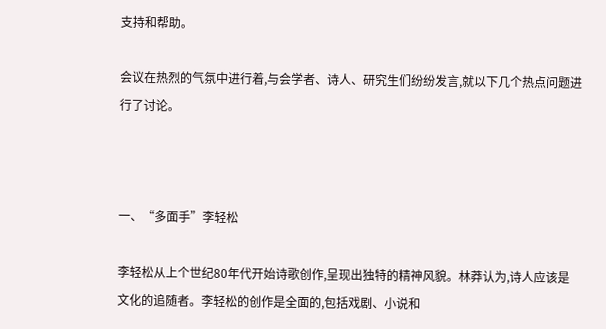支持和帮助。

会议在热烈的气氛中进行着,与会学者、诗人、研究生们纷纷发言,就以下几个热点问题进行了讨论。



一、“多面手”李轻松

李轻松从上个世纪80年代开始诗歌创作,呈现出独特的精神风貌。林莽认为,诗人应该是文化的追随者。李轻松的创作是全面的,包括戏剧、小说和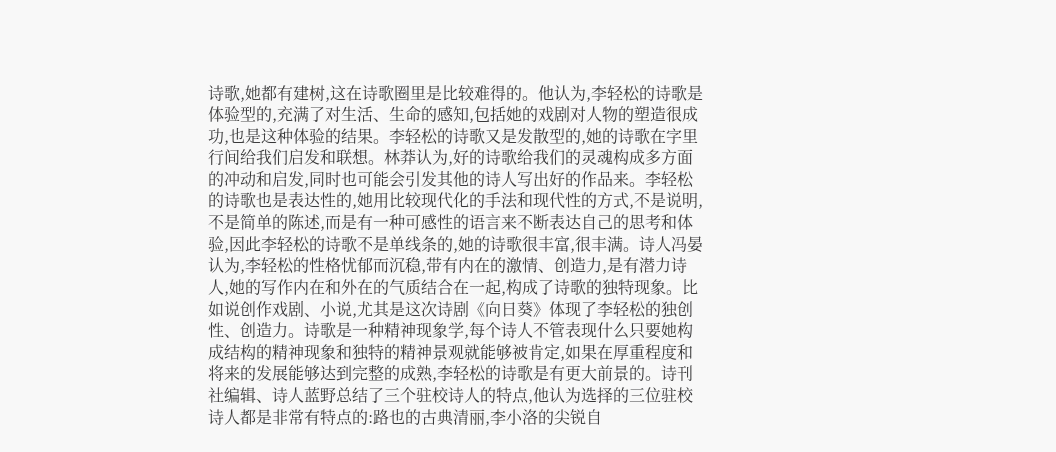诗歌,她都有建树,这在诗歌圈里是比较难得的。他认为,李轻松的诗歌是体验型的,充满了对生活、生命的感知,包括她的戏剧对人物的塑造很成功,也是这种体验的结果。李轻松的诗歌又是发散型的,她的诗歌在字里行间给我们启发和联想。林莽认为,好的诗歌给我们的灵魂构成多方面的冲动和启发,同时也可能会引发其他的诗人写出好的作品来。李轻松的诗歌也是表达性的,她用比较现代化的手法和现代性的方式,不是说明,不是简单的陈述,而是有一种可感性的语言来不断表达自己的思考和体验,因此李轻松的诗歌不是单线条的,她的诗歌很丰富,很丰满。诗人冯晏认为,李轻松的性格忧郁而沉稳,带有内在的激情、创造力,是有潜力诗人,她的写作内在和外在的气质结合在一起,构成了诗歌的独特现象。比如说创作戏剧、小说,尤其是这次诗剧《向日葵》体现了李轻松的独创性、创造力。诗歌是一种精神现象学,每个诗人不管表现什么只要她构成结构的精神现象和独特的精神景观就能够被肯定,如果在厚重程度和将来的发展能够达到完整的成熟,李轻松的诗歌是有更大前景的。诗刊社编辑、诗人蓝野总结了三个驻校诗人的特点,他认为选择的三位驻校诗人都是非常有特点的:路也的古典清丽,李小洛的尖锐自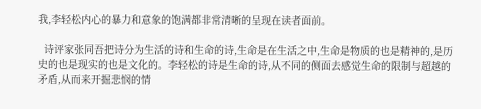我,李轻松内心的暴力和意象的饱满都非常清晰的呈现在读者面前。

  诗评家张同吾把诗分为生活的诗和生命的诗,生命是在生活之中,生命是物质的也是精神的,是历史的也是现实的也是文化的。李轻松的诗是生命的诗,从不同的侧面去感觉生命的限制与超越的矛盾,从而来开掘悲悯的情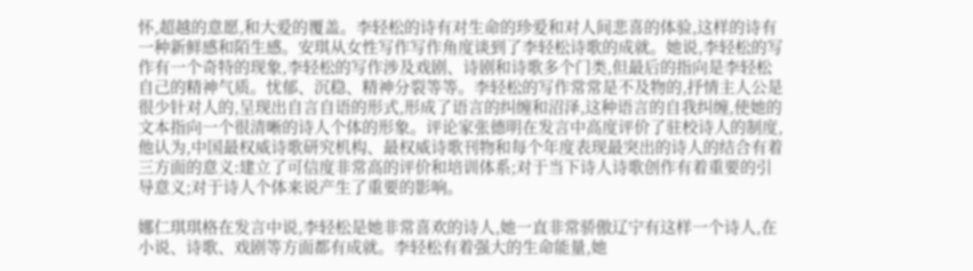怀,超越的意愿,和大爱的覆盖。李轻松的诗有对生命的珍爱和对人间悲喜的体验,这样的诗有一种新鲜感和陌生感。安琪从女性写作写作角度谈到了李轻松诗歌的成就。她说,李轻松的写作有一个奇特的现象,李轻松的写作涉及戏剧、诗剧和诗歌多个门类,但最后的指向是李轻松自己的精神气质。忧郁、沉稳、精神分裂等等。李轻松的写作常常是不及物的,抒情主人公是很少针对人的,呈现出自言自语的形式,形成了语言的纠缠和沼泽,这种语言的自我纠缠,使她的文本指向一个很清晰的诗人个体的形象。评论家张德明在发言中高度评价了驻校诗人的制度,他认为,中国最权威诗歌研究机构、最权威诗歌刊物和每个年度表现最突出的诗人的结合有着三方面的意义:建立了可信度非常高的评价和培训体系;对于当下诗人诗歌创作有着重要的引导意义;对于诗人个体来说产生了重要的影响。

娜仁琪琪格在发言中说,李轻松是她非常喜欢的诗人,她一直非常骄傲辽宁有这样一个诗人,在小说、诗歌、戏剧等方面都有成就。李轻松有着强大的生命能量,她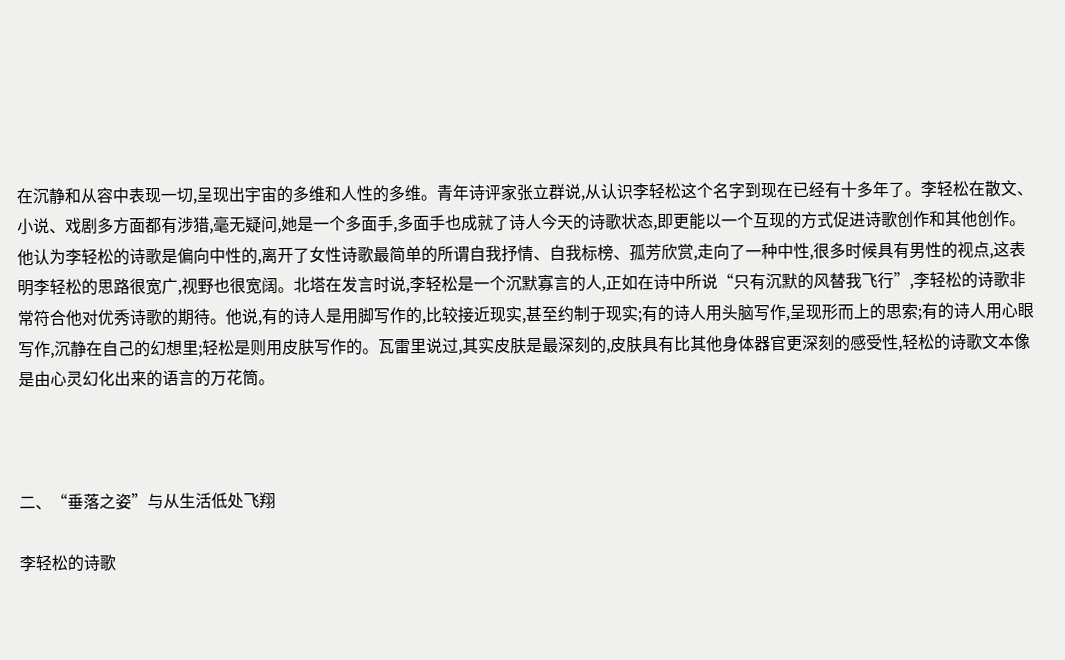在沉静和从容中表现一切,呈现出宇宙的多维和人性的多维。青年诗评家张立群说,从认识李轻松这个名字到现在已经有十多年了。李轻松在散文、小说、戏剧多方面都有涉猎,毫无疑问,她是一个多面手,多面手也成就了诗人今天的诗歌状态,即更能以一个互现的方式促进诗歌创作和其他创作。他认为李轻松的诗歌是偏向中性的,离开了女性诗歌最简单的所谓自我抒情、自我标榜、孤芳欣赏,走向了一种中性,很多时候具有男性的视点,这表明李轻松的思路很宽广,视野也很宽阔。北塔在发言时说,李轻松是一个沉默寡言的人,正如在诗中所说“只有沉默的风替我飞行”,李轻松的诗歌非常符合他对优秀诗歌的期待。他说,有的诗人是用脚写作的,比较接近现实,甚至约制于现实;有的诗人用头脑写作,呈现形而上的思索;有的诗人用心眼写作,沉静在自己的幻想里;轻松是则用皮肤写作的。瓦雷里说过,其实皮肤是最深刻的,皮肤具有比其他身体器官更深刻的感受性,轻松的诗歌文本像是由心灵幻化出来的语言的万花筒。



二、“垂落之姿”与从生活低处飞翔

李轻松的诗歌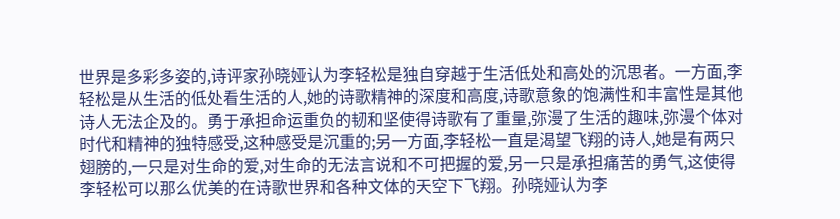世界是多彩多姿的,诗评家孙晓娅认为李轻松是独自穿越于生活低处和高处的沉思者。一方面,李轻松是从生活的低处看生活的人,她的诗歌精神的深度和高度,诗歌意象的饱满性和丰富性是其他诗人无法企及的。勇于承担命运重负的韧和坚使得诗歌有了重量,弥漫了生活的趣味,弥漫个体对时代和精神的独特感受,这种感受是沉重的;另一方面,李轻松一直是渴望飞翔的诗人,她是有两只翅膀的,一只是对生命的爱,对生命的无法言说和不可把握的爱,另一只是承担痛苦的勇气,这使得李轻松可以那么优美的在诗歌世界和各种文体的天空下飞翔。孙晓娅认为李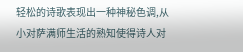轻松的诗歌表现出一种神秘色调,从小对萨满师生活的熟知使得诗人对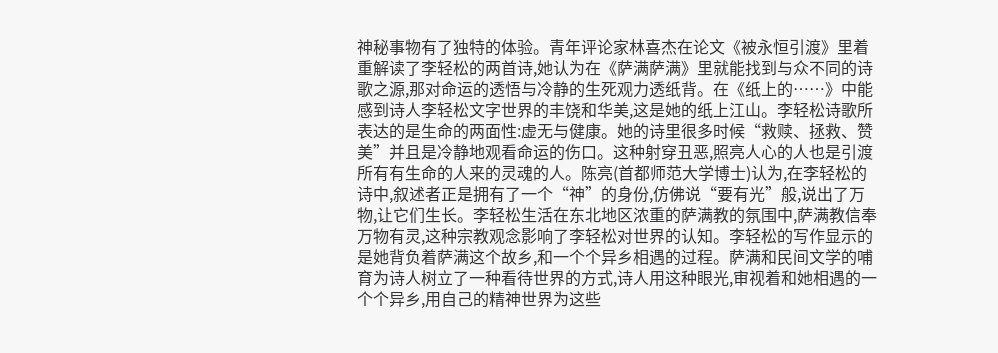神秘事物有了独特的体验。青年评论家林喜杰在论文《被永恒引渡》里着重解读了李轻松的两首诗,她认为在《萨满萨满》里就能找到与众不同的诗歌之源,那对命运的透悟与冷静的生死观力透纸背。在《纸上的……》中能感到诗人李轻松文字世界的丰饶和华美,这是她的纸上江山。李轻松诗歌所表达的是生命的两面性:虚无与健康。她的诗里很多时候“救赎、拯救、赞美”并且是冷静地观看命运的伤口。这种射穿丑恶,照亮人心的人也是引渡所有有生命的人来的灵魂的人。陈亮(首都师范大学博士)认为,在李轻松的诗中,叙述者正是拥有了一个“神”的身份,仿佛说“要有光”般,说出了万物,让它们生长。李轻松生活在东北地区浓重的萨满教的氛围中,萨满教信奉万物有灵,这种宗教观念影响了李轻松对世界的认知。李轻松的写作显示的是她背负着萨满这个故乡,和一个个异乡相遇的过程。萨满和民间文学的哺育为诗人树立了一种看待世界的方式,诗人用这种眼光,审视着和她相遇的一个个异乡,用自己的精神世界为这些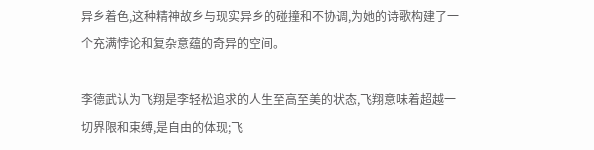异乡着色,这种精神故乡与现实异乡的碰撞和不协调,为她的诗歌构建了一个充满悖论和复杂意蕴的奇异的空间。

李德武认为飞翔是李轻松追求的人生至高至美的状态,飞翔意味着超越一切界限和束缚,是自由的体现;飞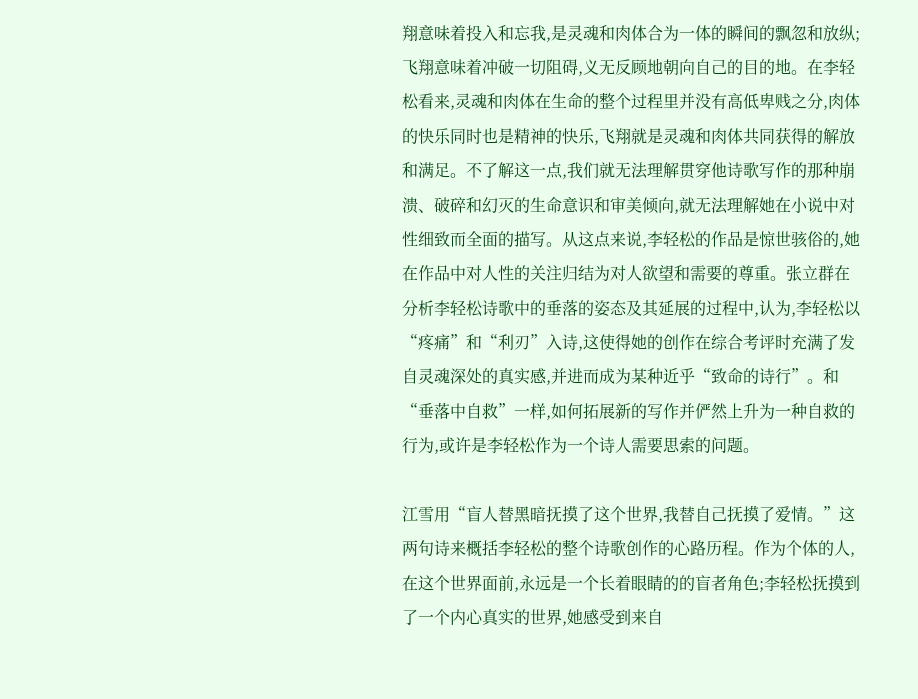翔意味着投入和忘我,是灵魂和肉体合为一体的瞬间的飘忽和放纵;飞翔意味着冲破一切阻碍,义无反顾地朝向自己的目的地。在李轻松看来,灵魂和肉体在生命的整个过程里并没有高低卑贱之分,肉体的快乐同时也是精神的快乐,飞翔就是灵魂和肉体共同获得的解放和满足。不了解这一点,我们就无法理解贯穿他诗歌写作的那种崩溃、破碎和幻灭的生命意识和审美倾向,就无法理解她在小说中对性细致而全面的描写。从这点来说,李轻松的作品是惊世骇俗的,她在作品中对人性的关注归结为对人欲望和需要的尊重。张立群在分析李轻松诗歌中的垂落的姿态及其延展的过程中,认为,李轻松以“疼痛”和“利刃”入诗,这使得她的创作在综合考评时充满了发自灵魂深处的真实感,并进而成为某种近乎“致命的诗行”。和“垂落中自救”一样,如何拓展新的写作并俨然上升为一种自救的行为,或许是李轻松作为一个诗人需要思索的问题。

江雪用“盲人替黑暗抚摸了这个世界,我替自己抚摸了爱情。”这两句诗来概括李轻松的整个诗歌创作的心路历程。作为个体的人,在这个世界面前,永远是一个长着眼睛的的盲者角色;李轻松抚摸到了一个内心真实的世界,她感受到来自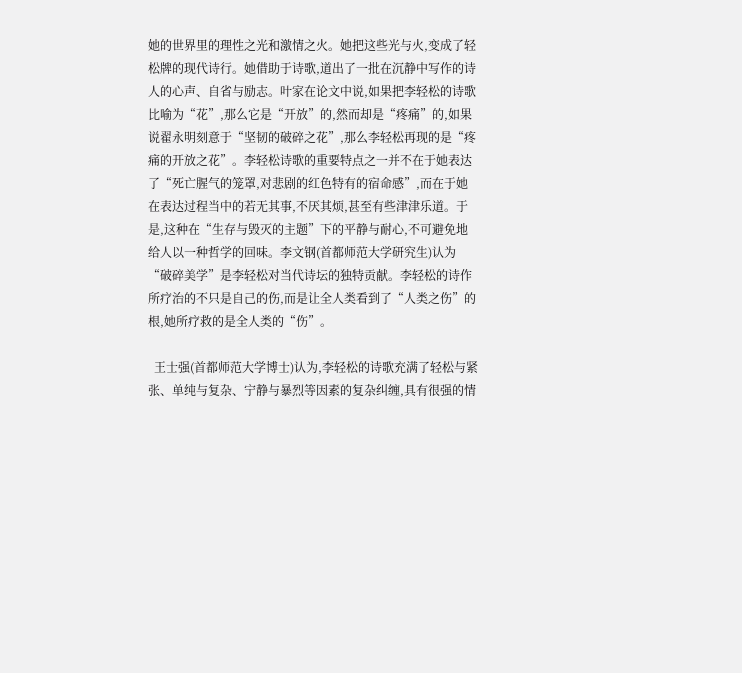她的世界里的理性之光和激情之火。她把这些光与火,变成了轻松牌的现代诗行。她借助于诗歌,道出了一批在沉静中写作的诗人的心声、自省与励志。叶家在论文中说,如果把李轻松的诗歌比喻为“花”,那么它是“开放”的,然而却是“疼痛”的,如果说翟永明刻意于“坚韧的破碎之花”,那么李轻松再现的是“疼痛的开放之花”。李轻松诗歌的重要特点之一并不在于她表达了“死亡腥气的笼罩,对悲剧的红色特有的宿命感”,而在于她在表达过程当中的若无其事,不厌其烦,甚至有些津津乐道。于是,这种在“生存与毁灭的主题”下的平静与耐心,不可避免地给人以一种哲学的回味。李文钢(首都师范大学研究生)认为“破碎美学”是李轻松对当代诗坛的独特贡献。李轻松的诗作所疗治的不只是自己的伤,而是让全人类看到了“人类之伤”的根,她所疗救的是全人类的“伤”。

  王士强(首都师范大学博士)认为,李轻松的诗歌充满了轻松与紧张、单纯与复杂、宁静与暴烈等因素的复杂纠缠,具有很强的情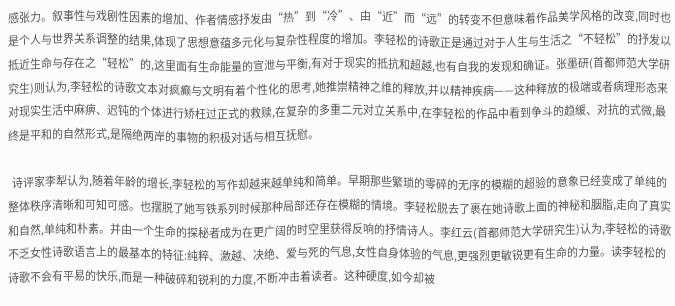感张力。叙事性与戏剧性因素的增加、作者情感抒发由“热”到“冷”、由“近”而“远”的转变不但意味着作品美学风格的改变,同时也是个人与世界关系调整的结果,体现了思想意蕴多元化与复杂性程度的增加。李轻松的诗歌正是通过对于人生与生活之“不轻松”的抒发以抵近生命与存在之“轻松”的,这里面有生命能量的宣泄与平衡,有对于现实的抵抗和超越,也有自我的发现和确证。张墨研(首都师范大学研究生)则认为,李轻松的诗歌文本对疯癫与文明有着个性化的思考,她推崇精神之维的释放,并以精神疾病——这种释放的极端或者病理形态来对现实生活中麻痹、迟钝的个体进行矫枉过正式的救赎,在复杂的多重二元对立关系中,在李轻松的作品中看到争斗的趋缓、对抗的式微,最终是平和的自然形式,是隔绝两岸的事物的积极对话与相互抚慰。

  诗评家李犁认为,随着年龄的增长,李轻松的写作却越来越单纯和简单。早期那些繁琐的零碎的无序的模糊的超验的意象已经变成了单纯的整体秩序清晰和可知可感。也摆脱了她写铁系列时候那种局部还存在模糊的情境。李轻松脱去了裹在她诗歌上面的神秘和胭脂,走向了真实和自然,单纯和朴素。并由一个生命的探秘者成为在更广阔的时空里获得反响的抒情诗人。李红云(首都师范大学研究生)认为,李轻松的诗歌不乏女性诗歌语言上的最基本的特征:纯粹、激越、决绝、爱与死的气息,女性自身体验的气息,更强烈更敏锐更有生命的力量。读李轻松的诗歌不会有平易的快乐,而是一种破碎和锐利的力度,不断冲击着读者。这种硬度,如今却被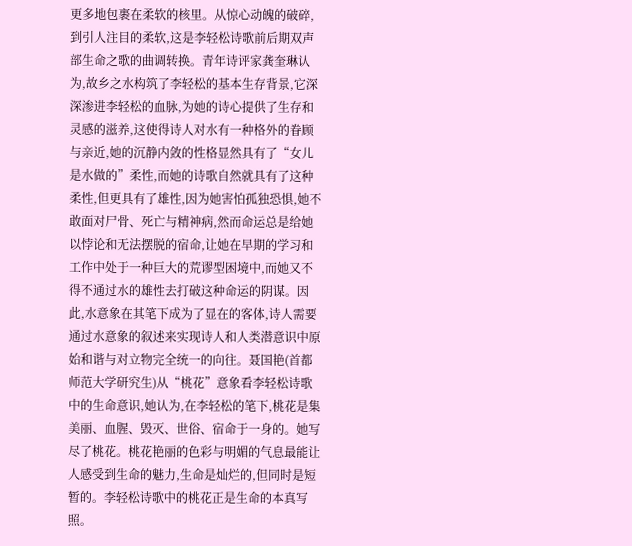更多地包裹在柔软的核里。从惊心动魄的破碎,到引人注目的柔软,这是李轻松诗歌前后期双声部生命之歌的曲调转换。青年诗评家龚奎琳认为,故乡之水构筑了李轻松的基本生存背景,它深深渗进李轻松的血脉,为她的诗心提供了生存和灵感的滋养,这使得诗人对水有一种格外的眷顾与亲近,她的沉静内敛的性格显然具有了“女儿是水做的”柔性,而她的诗歌自然就具有了这种柔性,但更具有了雄性,因为她害怕孤独恐惧,她不敢面对尸骨、死亡与精神病,然而命运总是给她以悖论和无法摆脱的宿命,让她在早期的学习和工作中处于一种巨大的荒谬型困境中,而她又不得不通过水的雄性去打破这种命运的阴谋。因此,水意象在其笔下成为了显在的客体,诗人需要通过水意象的叙述来实现诗人和人类潜意识中原始和谐与对立物完全统一的向往。聂国艳(首都师范大学研究生)从“桃花”意象看李轻松诗歌中的生命意识,她认为,在李轻松的笔下,桃花是集美丽、血腥、毁灭、世俗、宿命于一身的。她写尽了桃花。桃花艳丽的色彩与明媚的气息最能让人感受到生命的魅力,生命是灿烂的,但同时是短暂的。李轻松诗歌中的桃花正是生命的本真写照。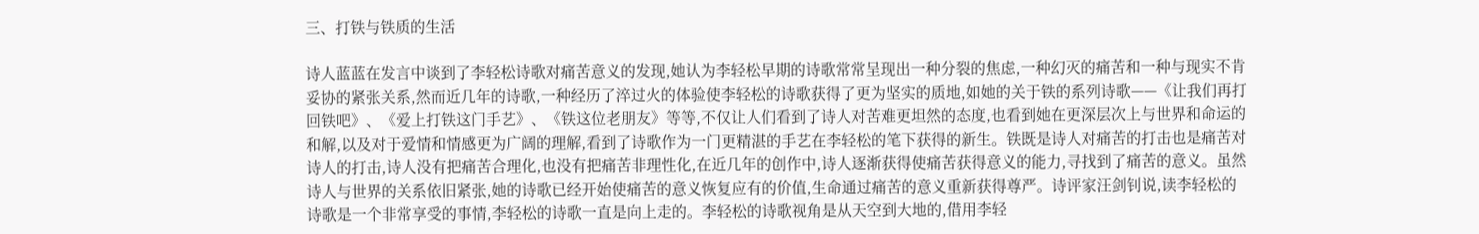三、打铁与铁质的生活

诗人蓝蓝在发言中谈到了李轻松诗歌对痛苦意义的发现,她认为李轻松早期的诗歌常常呈现出一种分裂的焦虑,一种幻灭的痛苦和一种与现实不肯妥协的紧张关系,然而近几年的诗歌,一种经历了淬过火的体验使李轻松的诗歌获得了更为坚实的质地,如她的关于铁的系列诗歌——《让我们再打回铁吧》、《爱上打铁这门手艺》、《铁这位老朋友》等等,不仅让人们看到了诗人对苦难更坦然的态度,也看到她在更深层次上与世界和命运的和解,以及对于爱情和情感更为广阔的理解,看到了诗歌作为一门更精湛的手艺在李轻松的笔下获得的新生。铁既是诗人对痛苦的打击也是痛苦对诗人的打击,诗人没有把痛苦合理化,也没有把痛苦非理性化,在近几年的创作中,诗人逐渐获得使痛苦获得意义的能力,寻找到了痛苦的意义。虽然诗人与世界的关系依旧紧张,她的诗歌已经开始使痛苦的意义恢复应有的价值,生命通过痛苦的意义重新获得尊严。诗评家汪剑钊说,读李轻松的诗歌是一个非常享受的事情,李轻松的诗歌一直是向上走的。李轻松的诗歌视角是从天空到大地的,借用李轻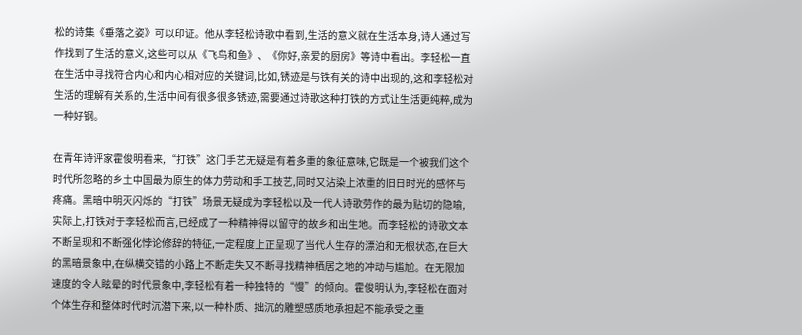松的诗集《垂落之姿》可以印证。他从李轻松诗歌中看到,生活的意义就在生活本身,诗人通过写作找到了生活的意义,这些可以从《飞鸟和鱼》、《你好,亲爱的厨房》等诗中看出。李轻松一直在生活中寻找符合内心和内心相对应的关键词,比如,锈迹是与铁有关的诗中出现的,这和李轻松对生活的理解有关系的,生活中间有很多很多锈迹,需要通过诗歌这种打铁的方式让生活更纯粹,成为一种好钢。

在青年诗评家霍俊明看来,“打铁”这门手艺无疑是有着多重的象征意味,它既是一个被我们这个时代所忽略的乡土中国最为原生的体力劳动和手工技艺,同时又沾染上浓重的旧日时光的感怀与疼痛。黑暗中明灭闪烁的“打铁”场景无疑成为李轻松以及一代人诗歌劳作的最为贴切的隐喻,实际上,打铁对于李轻松而言,已经成了一种精神得以留守的故乡和出生地。而李轻松的诗歌文本不断呈现和不断强化悖论修辞的特征,一定程度上正呈现了当代人生存的漂泊和无根状态,在巨大的黑暗景象中,在纵横交错的小路上不断走失又不断寻找精神栖居之地的冲动与尴尬。在无限加速度的令人眩晕的时代景象中,李轻松有着一种独特的“慢”的倾向。霍俊明认为,李轻松在面对个体生存和整体时代时沉潜下来,以一种朴质、拙沉的雕塑感质地承担起不能承受之重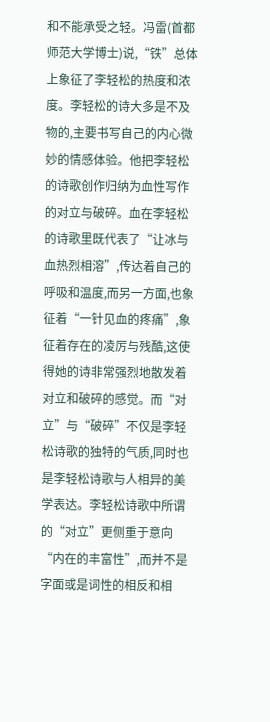和不能承受之轻。冯雷(首都师范大学博士)说,“铁”总体上象征了李轻松的热度和浓度。李轻松的诗大多是不及物的,主要书写自己的内心微妙的情感体验。他把李轻松的诗歌创作归纳为血性写作的对立与破碎。血在李轻松的诗歌里既代表了“让冰与血热烈相溶”,传达着自己的呼吸和温度,而另一方面,也象征着“一针见血的疼痛”,象征着存在的凌厉与残酷,这使得她的诗非常强烈地散发着对立和破碎的感觉。而“对立”与“破碎”不仅是李轻松诗歌的独特的气质,同时也是李轻松诗歌与人相异的美学表达。李轻松诗歌中所谓的“对立”更侧重于意向“内在的丰富性”,而并不是字面或是词性的相反和相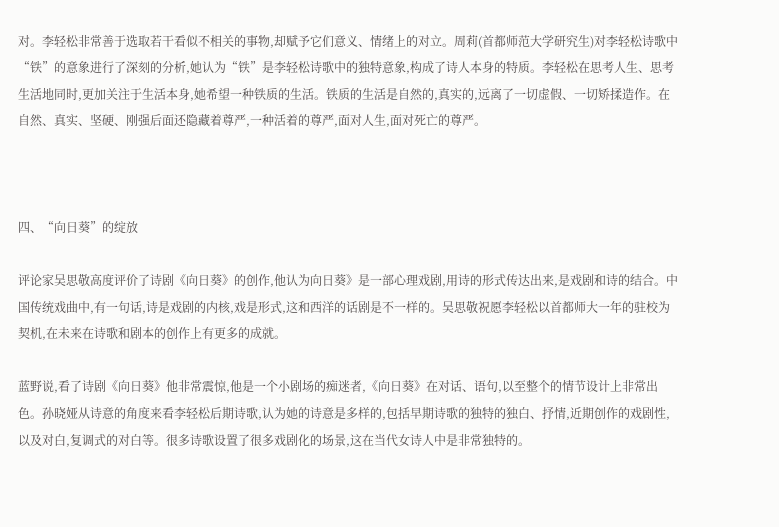对。李轻松非常善于选取若干看似不相关的事物,却赋予它们意义、情绪上的对立。周莉(首都师范大学研究生)对李轻松诗歌中“铁”的意象进行了深刻的分析,她认为“铁”是李轻松诗歌中的独特意象,构成了诗人本身的特质。李轻松在思考人生、思考生活地同时,更加关注于生活本身,她希望一种铁质的生活。铁质的生活是自然的,真实的,远离了一切虚假、一切矫揉造作。在自然、真实、坚硬、刚强后面还隐藏着尊严,一种活着的尊严,面对人生,面对死亡的尊严。



四、“向日葵”的绽放

评论家吴思敬高度评价了诗剧《向日葵》的创作,他认为向日葵》是一部心理戏剧,用诗的形式传达出来,是戏剧和诗的结合。中国传统戏曲中,有一句话,诗是戏剧的内核,戏是形式,这和西洋的话剧是不一样的。吴思敬祝愿李轻松以首都师大一年的驻校为契机,在未来在诗歌和剧本的创作上有更多的成就。

蓝野说,看了诗剧《向日葵》他非常震惊,他是一个小剧场的痴迷者,《向日葵》在对话、语句,以至整个的情节设计上非常出色。孙晓娅从诗意的角度来看李轻松后期诗歌,认为她的诗意是多样的,包括早期诗歌的独特的独白、抒情,近期创作的戏剧性,以及对白,复调式的对白等。很多诗歌设置了很多戏剧化的场景,这在当代女诗人中是非常独特的。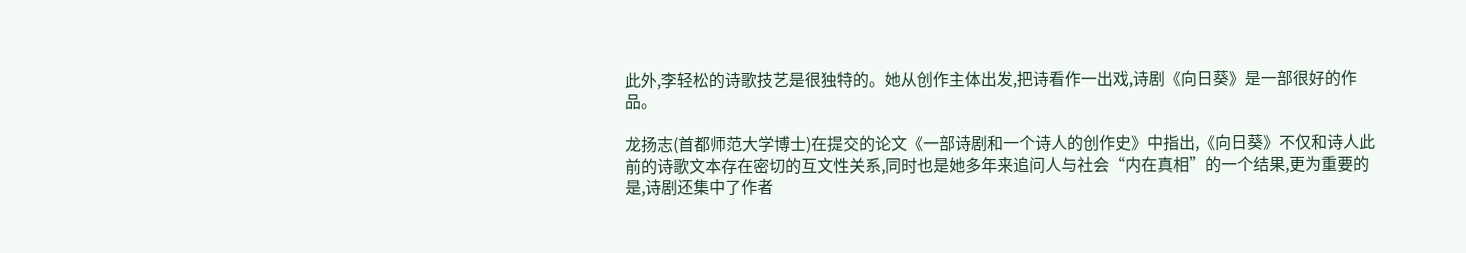此外,李轻松的诗歌技艺是很独特的。她从创作主体出发,把诗看作一出戏,诗剧《向日葵》是一部很好的作品。

龙扬志(首都师范大学博士)在提交的论文《一部诗剧和一个诗人的创作史》中指出,《向日葵》不仅和诗人此前的诗歌文本存在密切的互文性关系,同时也是她多年来追问人与社会“内在真相”的一个结果,更为重要的是,诗剧还集中了作者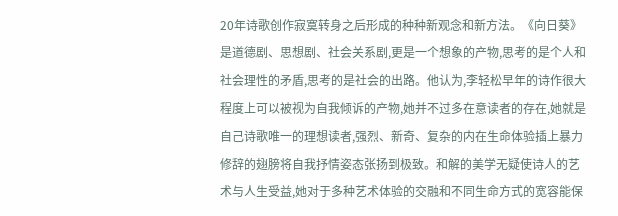20年诗歌创作寂寞转身之后形成的种种新观念和新方法。《向日葵》是道德剧、思想剧、社会关系剧,更是一个想象的产物,思考的是个人和社会理性的矛盾,思考的是社会的出路。他认为,李轻松早年的诗作很大程度上可以被视为自我倾诉的产物,她并不过多在意读者的存在,她就是自己诗歌唯一的理想读者,强烈、新奇、复杂的内在生命体验插上暴力修辞的翅膀将自我抒情姿态张扬到极致。和解的美学无疑使诗人的艺术与人生受益,她对于多种艺术体验的交融和不同生命方式的宽容能保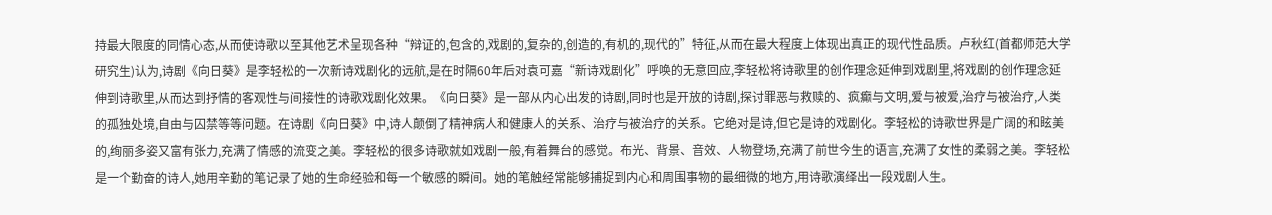持最大限度的同情心态,从而使诗歌以至其他艺术呈现各种“辩证的,包含的,戏剧的,复杂的,创造的,有机的,现代的”特征,从而在最大程度上体现出真正的现代性品质。卢秋红(首都师范大学研究生)认为,诗剧《向日葵》是李轻松的一次新诗戏剧化的远航,是在时隔60年后对袁可嘉“新诗戏剧化”呼唤的无意回应,李轻松将诗歌里的创作理念延伸到戏剧里,将戏剧的创作理念延伸到诗歌里,从而达到抒情的客观性与间接性的诗歌戏剧化效果。《向日葵》是一部从内心出发的诗剧,同时也是开放的诗剧,探讨罪恶与救赎的、疯癫与文明,爱与被爱,治疗与被治疗,人类的孤独处境,自由与囚禁等等问题。在诗剧《向日葵》中,诗人颠倒了精神病人和健康人的关系、治疗与被治疗的关系。它绝对是诗,但它是诗的戏剧化。李轻松的诗歌世界是广阔的和眩美的,绚丽多姿又富有张力,充满了情感的流变之美。李轻松的很多诗歌就如戏剧一般,有着舞台的感觉。布光、背景、音效、人物登场,充满了前世今生的语言,充满了女性的柔弱之美。李轻松是一个勤奋的诗人,她用辛勤的笔记录了她的生命经验和每一个敏感的瞬间。她的笔触经常能够捕捉到内心和周围事物的最细微的地方,用诗歌演绎出一段戏剧人生。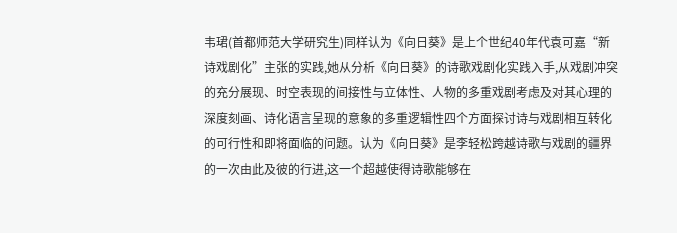韦珺(首都师范大学研究生)同样认为《向日葵》是上个世纪40年代袁可嘉“新诗戏剧化”主张的实践,她从分析《向日葵》的诗歌戏剧化实践入手,从戏剧冲突的充分展现、时空表现的间接性与立体性、人物的多重戏剧考虑及对其心理的深度刻画、诗化语言呈现的意象的多重逻辑性四个方面探讨诗与戏剧相互转化的可行性和即将面临的问题。认为《向日葵》是李轻松跨越诗歌与戏剧的疆界的一次由此及彼的行进,这一个超越使得诗歌能够在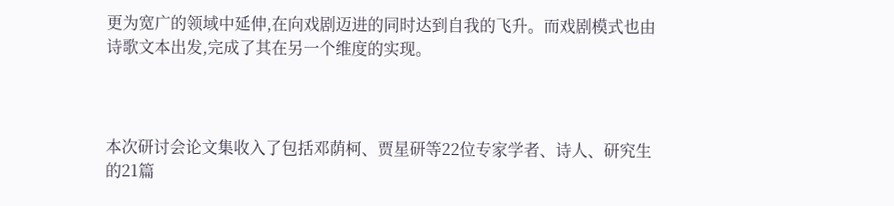更为宽广的领域中延伸,在向戏剧迈进的同时达到自我的飞升。而戏剧模式也由诗歌文本出发,完成了其在另一个维度的实现。



本次研讨会论文集收入了包括邓荫柯、贾星研等22位专家学者、诗人、研究生的21篇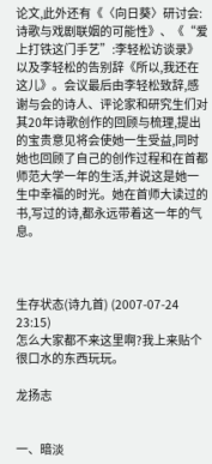论文,此外还有《〈向日葵〉研讨会:诗歌与戏剧联姻的可能性》、《“爱上打铁这门手艺”:李轻松访谈录》以及李轻松的告别辞《所以,我还在这儿》。会议最后由李轻松致辞,感谢与会的诗人、评论家和研究生们对其20年诗歌创作的回顾与梳理,提出的宝贵意见将会使她一生受益,同时她也回顾了自己的创作过程和在首都师范大学一年的生活,并说这是她一生中幸福的时光。她在首师大读过的书,写过的诗,都永远带着这一年的气息。



生存状态(诗九首) (2007-07-24 23:15)
怎么大家都不来这里啊?我上来贴个很口水的东西玩玩。

龙扬志


一、暗淡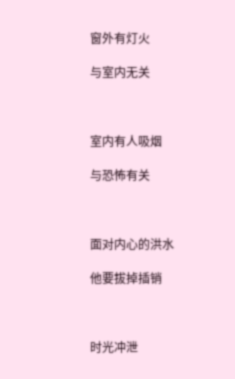窗外有灯火

与室内无关



室内有人吸烟

与恐怖有关



面对内心的洪水

他要拔掉插销



时光冲泄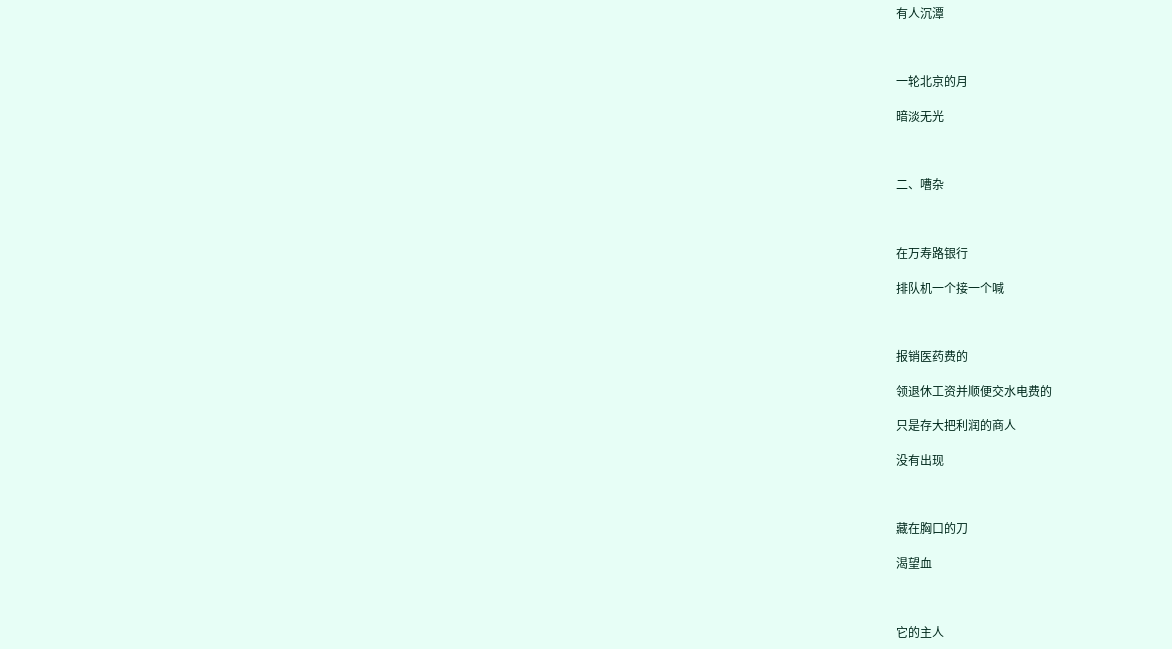有人沉潭



一轮北京的月

暗淡无光



二、嘈杂



在万寿路银行

排队机一个接一个喊



报销医药费的

领退休工资并顺便交水电费的

只是存大把利润的商人

没有出现



藏在胸口的刀

渴望血



它的主人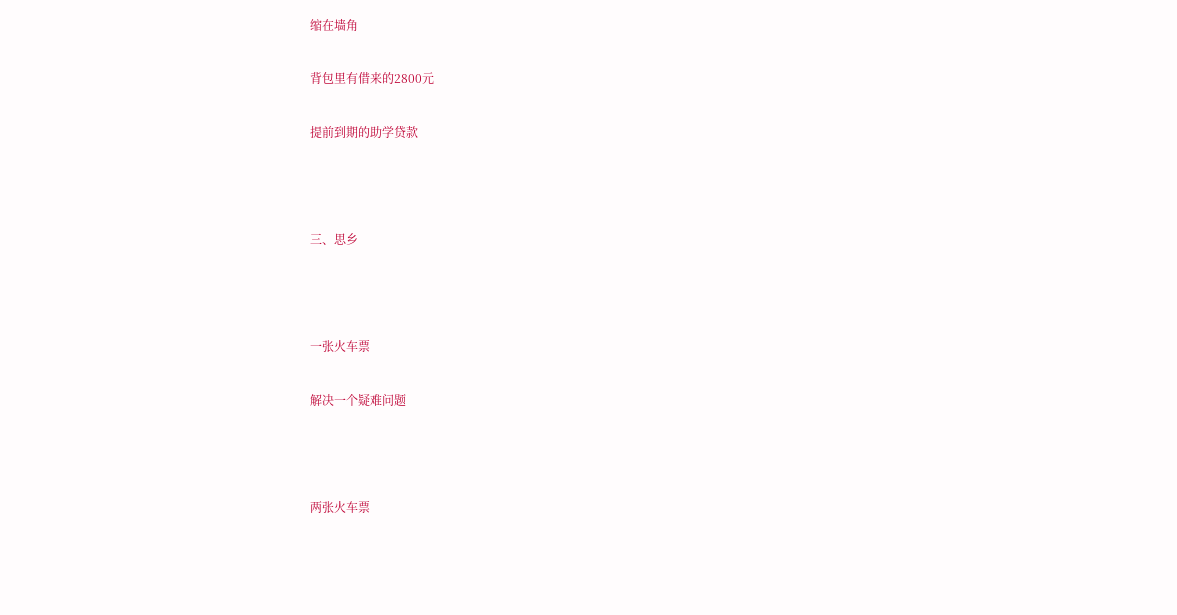缩在墙角

背包里有借来的2800元

提前到期的助学贷款



三、思乡



一张火车票

解决一个疑难问题



两张火车票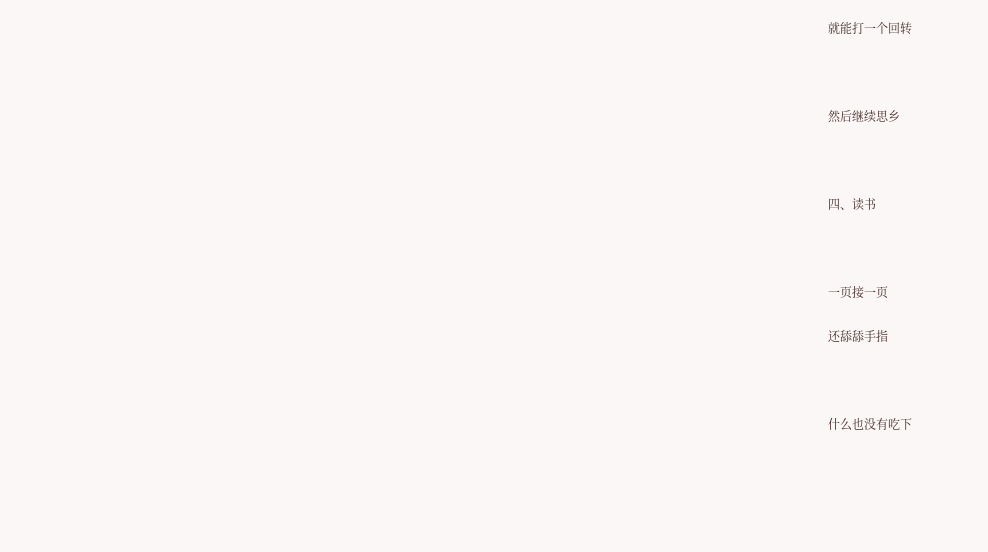就能打一个回转



然后继续思乡



四、读书



一页接一页

还舔舔手指



什么也没有吃下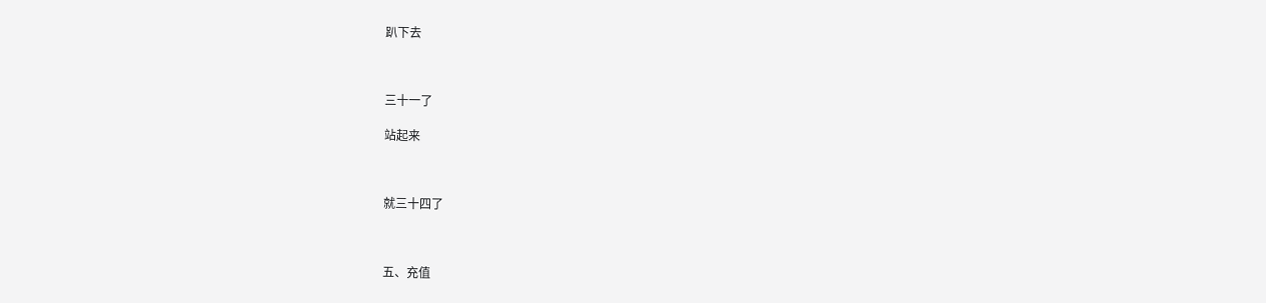趴下去



三十一了

站起来



就三十四了



五、充值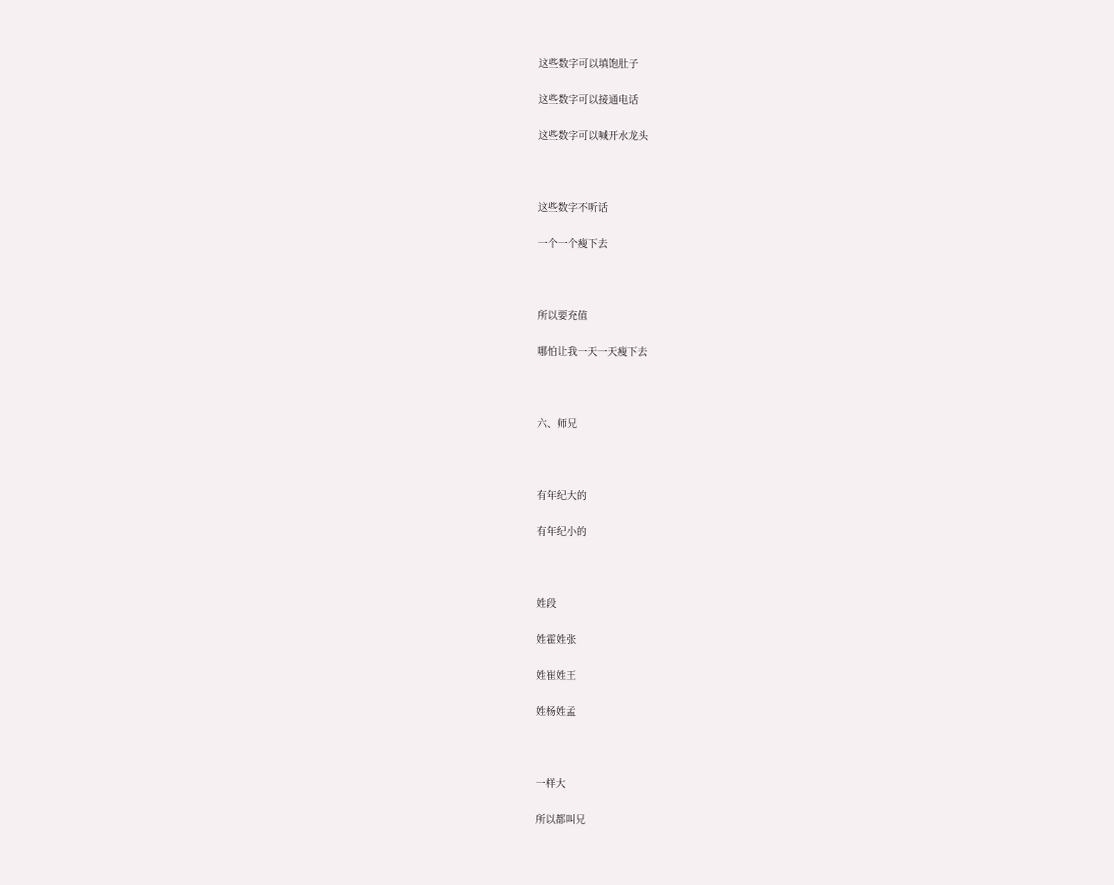这些数字可以填饱肚子

这些数字可以接通电话

这些数字可以喊开水龙头



这些数字不听话

一个一个瘦下去



所以要充值

哪怕让我一天一天瘦下去



六、师兄



有年纪大的

有年纪小的



姓段

姓霍姓张

姓崔姓王

姓杨姓孟



一样大

所以都叫兄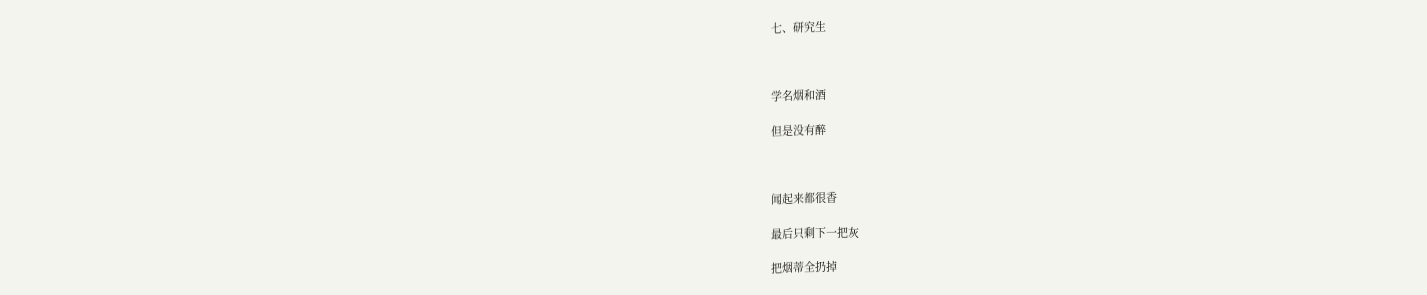七、研究生



学名烟和酒

但是没有醉



闻起来都很香

最后只剩下一把灰

把烟蒂全扔掉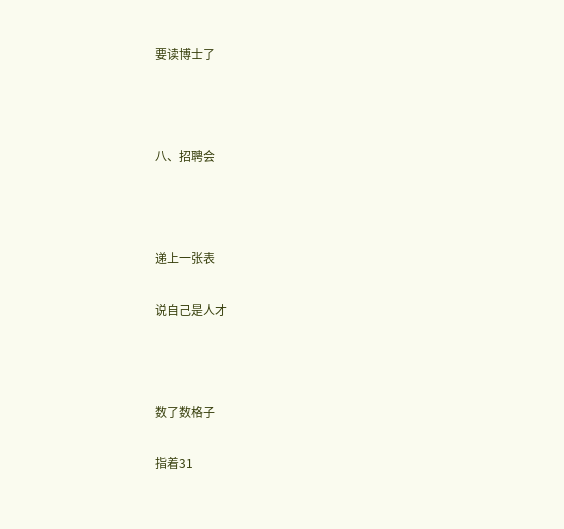要读博士了



八、招聘会



递上一张表

说自己是人才



数了数格子

指着31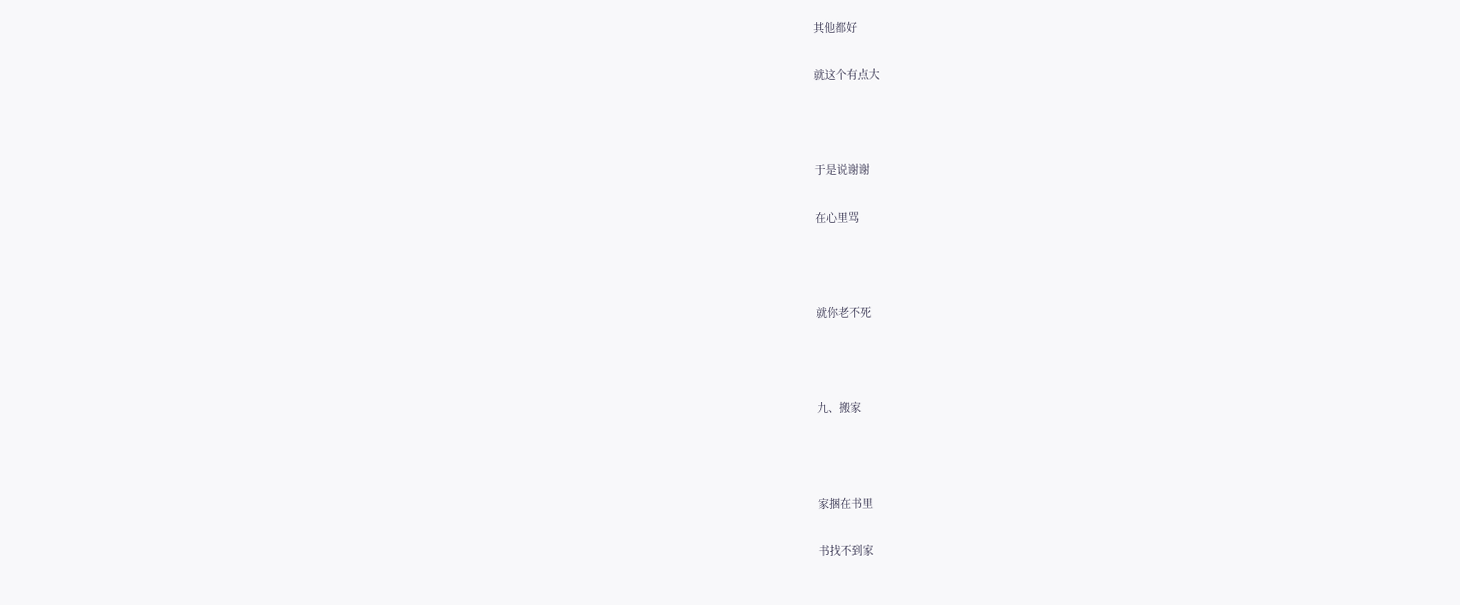其他都好

就这个有点大



于是说谢谢

在心里骂



就你老不死



九、搬家



家捆在书里

书找不到家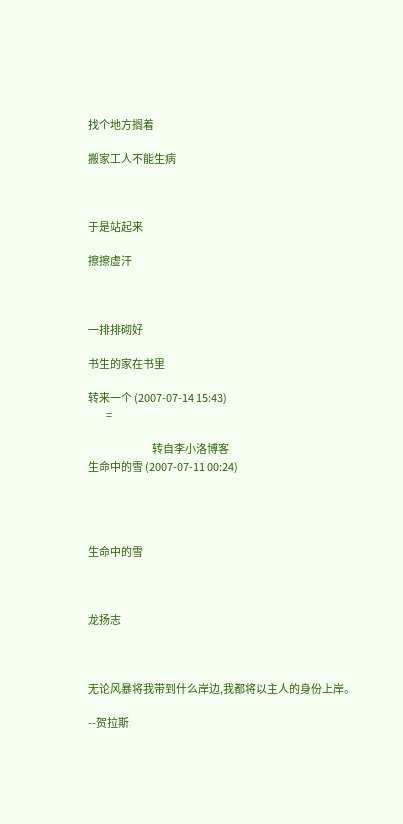找个地方搁着

搬家工人不能生病



于是站起来

擦擦虚汗



一排排砌好

书生的家在书里

转来一个 (2007-07-14 15:43)
         =

                                转自李小洛博客
生命中的雪 (2007-07-11 00:24)




生命中的雪



龙扬志



无论风暴将我带到什么岸边,我都将以主人的身份上岸。

--贺拉斯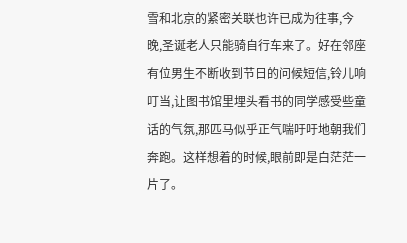雪和北京的紧密关联也许已成为往事,今晚,圣诞老人只能骑自行车来了。好在邻座有位男生不断收到节日的问候短信,铃儿响叮当,让图书馆里埋头看书的同学感受些童话的气氛,那匹马似乎正气喘吁吁地朝我们奔跑。这样想着的时候,眼前即是白茫茫一片了。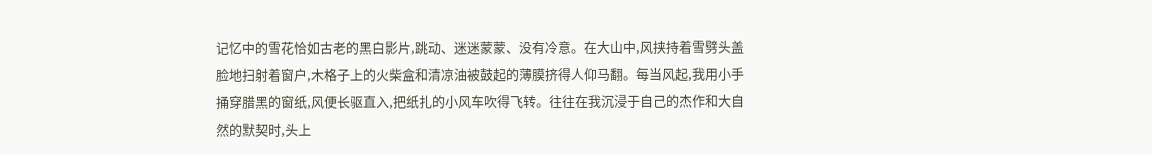记忆中的雪花恰如古老的黑白影片,跳动、迷迷蒙蒙、没有冷意。在大山中,风挟持着雪劈头盖脸地扫射着窗户,木格子上的火柴盒和清凉油被鼓起的薄膜挤得人仰马翻。每当风起,我用小手捅穿腊黑的窗纸,风便长驱直入,把纸扎的小风车吹得飞转。往往在我沉浸于自己的杰作和大自然的默契时,头上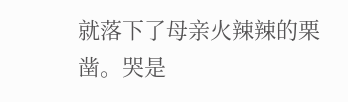就落下了母亲火辣辣的栗凿。哭是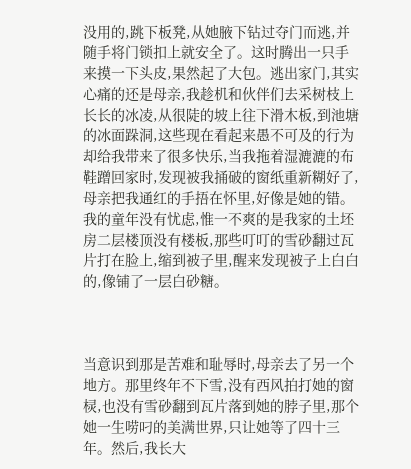没用的,跳下板凳,从她腋下钻过夺门而逃,并随手将门锁扣上就安全了。这时腾出一只手来摸一下头皮,果然起了大包。逃出家门,其实心痛的还是母亲,我趁机和伙伴们去采树枝上长长的冰凌,从很陡的坡上往下滑木板,到池塘的冰面跺洞,这些现在看起来愚不可及的行为却给我带来了很多快乐,当我拖着湿漉漉的布鞋蹭回家时,发现被我捅破的窗纸重新糊好了,母亲把我通红的手捂在怀里,好像是她的错。我的童年没有忧虑,惟一不爽的是我家的土坯房二层楼顶没有楼板,那些叮叮的雪砂翻过瓦片打在脸上,缩到被子里,醒来发现被子上白白的,像铺了一层白砂糖。



当意识到那是苦难和耻辱时,母亲去了另一个地方。那里终年不下雪,没有西风拍打她的窗棂,也没有雪砂翻到瓦片落到她的脖子里,那个她一生唠叼的美满世界,只让她等了四十三年。然后,我长大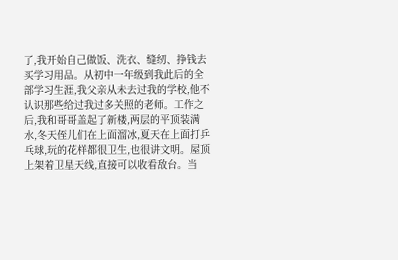了,我开始自己做饭、洗衣、缝纫、挣钱去买学习用品。从初中一年级到我此后的全部学习生涯,我父亲从未去过我的学校,他不认识那些给过我过多关照的老师。工作之后,我和哥哥盖起了新楼,两层的平顶装满水,冬天侄儿们在上面溜冰,夏天在上面打乒乓球,玩的花样都很卫生,也很讲文明。屋顶上架着卫星天线,直接可以收看敌台。当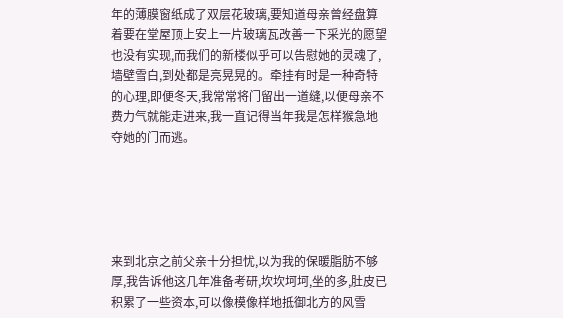年的薄膜窗纸成了双层花玻璃,要知道母亲曾经盘算着要在堂屋顶上安上一片玻璃瓦改善一下采光的愿望也没有实现,而我们的新楼似乎可以告慰她的灵魂了,墙壁雪白,到处都是亮晃晃的。牵挂有时是一种奇特的心理,即便冬天,我常常将门留出一道缝,以便母亲不费力气就能走进来,我一直记得当年我是怎样猴急地夺她的门而逃。





来到北京之前父亲十分担忧,以为我的保暖脂肪不够厚,我告诉他这几年准备考研,坎坎坷坷,坐的多,肚皮已积累了一些资本,可以像模像样地抵御北方的风雪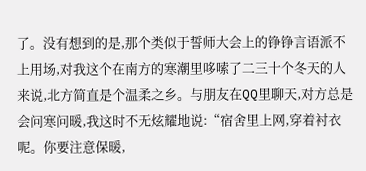了。没有想到的是,那个类似于誓师大会上的铮铮言语派不上用场,对我这个在南方的寒潮里哆嗦了二三十个冬天的人来说,北方简直是个温柔之乡。与朋友在QQ里聊天,对方总是会问寒问暖,我这时不无炫耀地说:“宿舍里上网,穿着衬衣呢。你要注意保暖,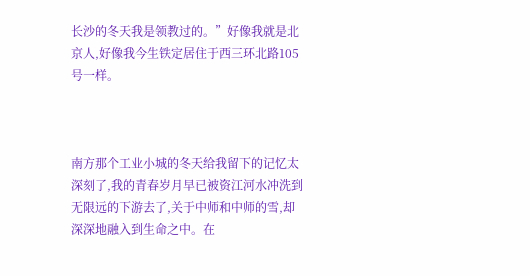长沙的冬天我是领教过的。”好像我就是北京人,好像我今生铁定居住于西三环北路105号一样。



南方那个工业小城的冬天给我留下的记忆太深刻了,我的青春岁月早已被资江河水冲洗到无限远的下游去了,关于中师和中师的雪,却深深地融入到生命之中。在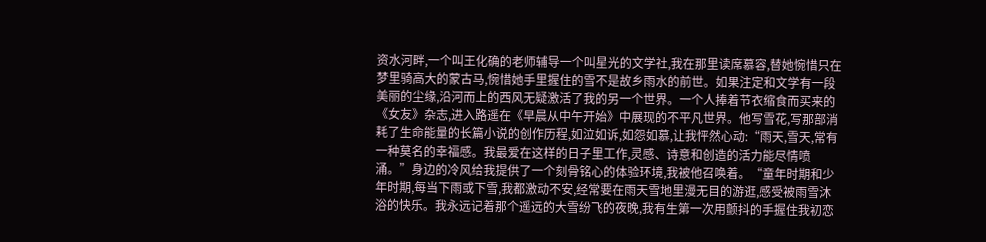资水河畔,一个叫王化确的老师辅导一个叫星光的文学社,我在那里读席慕容,替她惋惜只在梦里骑高大的蒙古马,惋惜她手里握住的雪不是故乡雨水的前世。如果注定和文学有一段美丽的尘缘,沿河而上的西风无疑激活了我的另一个世界。一个人捧着节衣缩食而买来的《女友》杂志,进入路遥在《早晨从中午开始》中展现的不平凡世界。他写雪花,写那部消耗了生命能量的长篇小说的创作历程,如泣如诉,如怨如慕,让我怦然心动:“雨天,雪天,常有一种莫名的幸福感。我最爱在这样的日子里工作,灵感、诗意和创造的活力能尽情喷涌。”身边的冷风给我提供了一个刻骨铭心的体验环境,我被他召唤着。“童年时期和少年时期,每当下雨或下雪,我都激动不安,经常要在雨天雪地里漫无目的游逛,感受被雨雪沐浴的快乐。我永远记着那个遥远的大雪纷飞的夜晚,我有生第一次用颤抖的手握住我初恋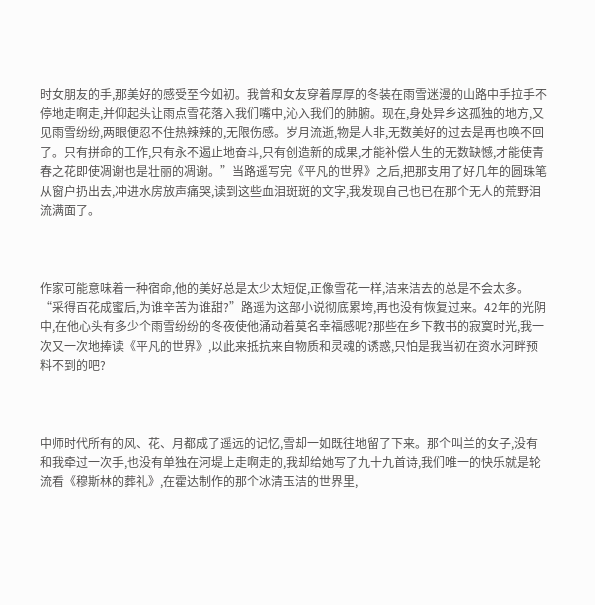时女朋友的手,那美好的感受至今如初。我曾和女友穿着厚厚的冬装在雨雪迷漫的山路中手拉手不停地走啊走,并仰起头让雨点雪花落入我们嘴中,沁入我们的肺腑。现在,身处异乡这孤独的地方,又见雨雪纷纷,两眼便忍不住热辣辣的,无限伤感。岁月流逝,物是人非,无数美好的过去是再也唤不回了。只有拼命的工作,只有永不遏止地奋斗,只有创造新的成果,才能补偿人生的无数缺憾,才能使青春之花即使凋谢也是壮丽的凋谢。”当路遥写完《平凡的世界》之后,把那支用了好几年的圆珠笔从窗户扔出去,冲进水房放声痛哭,读到这些血泪斑斑的文字,我发现自己也已在那个无人的荒野泪流满面了。



作家可能意味着一种宿命,他的美好总是太少太短促,正像雪花一样,洁来洁去的总是不会太多。“采得百花成蜜后,为谁辛苦为谁甜?”路遥为这部小说彻底累垮,再也没有恢复过来。42年的光阴中,在他心头有多少个雨雪纷纷的冬夜使他涌动着莫名幸福感呢?那些在乡下教书的寂寞时光,我一次又一次地捧读《平凡的世界》,以此来抵抗来自物质和灵魂的诱惑,只怕是我当初在资水河畔预料不到的吧?



中师时代所有的风、花、月都成了遥远的记忆,雪却一如既往地留了下来。那个叫兰的女子,没有和我牵过一次手,也没有单独在河堤上走啊走的,我却给她写了九十九首诗,我们唯一的快乐就是轮流看《穆斯林的葬礼》,在霍达制作的那个冰清玉洁的世界里,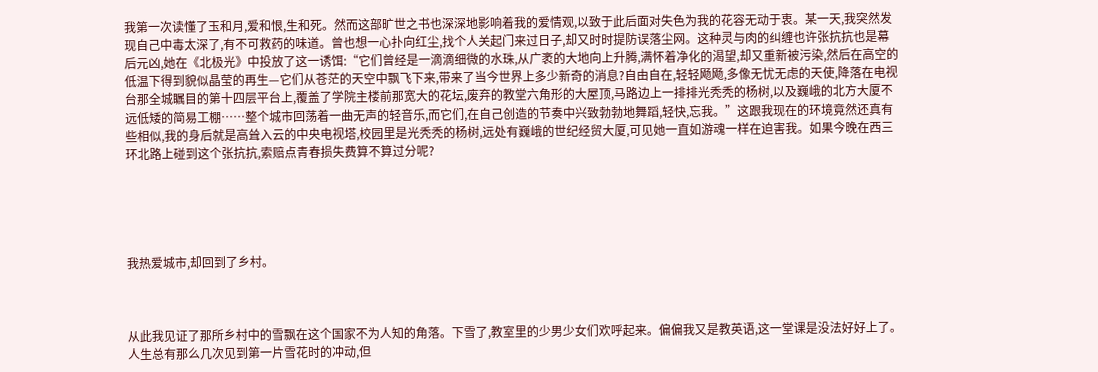我第一次读懂了玉和月,爱和恨,生和死。然而这部旷世之书也深深地影响着我的爱情观,以致于此后面对失色为我的花容无动于衷。某一天,我突然发现自己中毒太深了,有不可救药的味道。曾也想一心扑向红尘,找个人关起门来过日子,却又时时提防误落尘网。这种灵与肉的纠缠也许张抗抗也是幕后元凶,她在《北极光》中投放了这一诱饵:“它们曾经是一滴滴细微的水珠,从广袤的大地向上升腾,满怀着净化的渴望,却又重新被污染,然后在高空的低温下得到貌似晶莹的再生—它们从苍茫的天空中飘飞下来,带来了当今世界上多少新奇的消息?自由自在,轻轻飏飏,多像无忧无虑的天使,降落在电视台那全城瞩目的第十四层平台上,覆盖了学院主楼前那宽大的花坛,废弃的教堂六角形的大屋顶,马路边上一排排光秃秃的杨树,以及巍峨的北方大厦不远低矮的简易工棚……整个城市回荡着一曲无声的轻音乐,而它们,在自己创造的节奏中兴致勃勃地舞蹈,轻快,忘我。”这跟我现在的环境竟然还真有些相似,我的身后就是高耸入云的中央电视塔,校园里是光秃秃的杨树,远处有巍峨的世纪经贸大厦,可见她一直如游魂一样在迫害我。如果今晚在西三环北路上碰到这个张抗抗,索赔点青春损失费算不算过分呢?





我热爱城市,却回到了乡村。



从此我见证了那所乡村中的雪飘在这个国家不为人知的角落。下雪了,教室里的少男少女们欢呼起来。偏偏我又是教英语,这一堂课是没法好好上了。人生总有那么几次见到第一片雪花时的冲动,但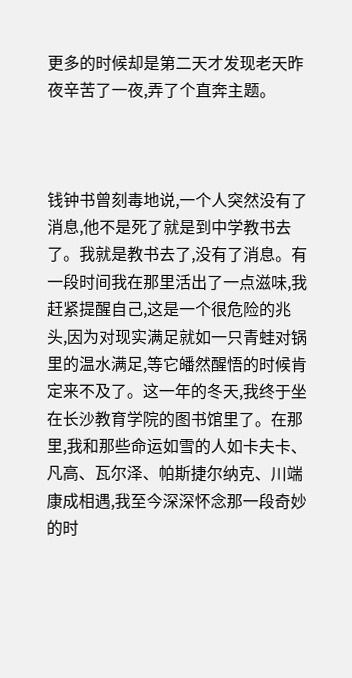更多的时候却是第二天才发现老天昨夜辛苦了一夜,弄了个直奔主题。



钱钟书曾刻毒地说,一个人突然没有了消息,他不是死了就是到中学教书去了。我就是教书去了,没有了消息。有一段时间我在那里活出了一点滋味,我赶紧提醒自己,这是一个很危险的兆头,因为对现实满足就如一只青蛙对锅里的温水满足,等它皤然醒悟的时候肯定来不及了。这一年的冬天,我终于坐在长沙教育学院的图书馆里了。在那里,我和那些命运如雪的人如卡夫卡、凡高、瓦尔泽、帕斯捷尔纳克、川端康成相遇,我至今深深怀念那一段奇妙的时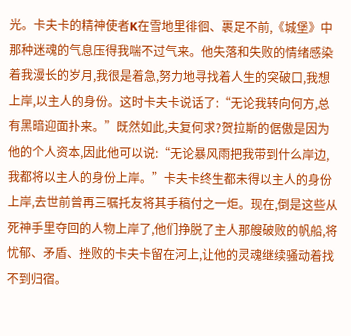光。卡夫卡的精神使者K在雪地里徘徊、裹足不前,《城堡》中那种迷魂的气息压得我喘不过气来。他失落和失败的情绪感染着我漫长的岁月,我很是着急,努力地寻找着人生的突破口,我想上岸,以主人的身份。这时卡夫卡说话了:“无论我转向何方,总有黑暗迎面扑来。”既然如此,夫复何求?贺拉斯的倨傲是因为他的个人资本,因此他可以说:“无论暴风雨把我带到什么岸边,我都将以主人的身份上岸。”卡夫卡终生都未得以主人的身份上岸,去世前曾再三嘱托友将其手稿付之一炬。现在,倒是这些从死神手里夺回的人物上岸了,他们挣脱了主人那艘破败的帆船,将忧郁、矛盾、挫败的卡夫卡留在河上,让他的灵魂继续骚动着找不到归宿。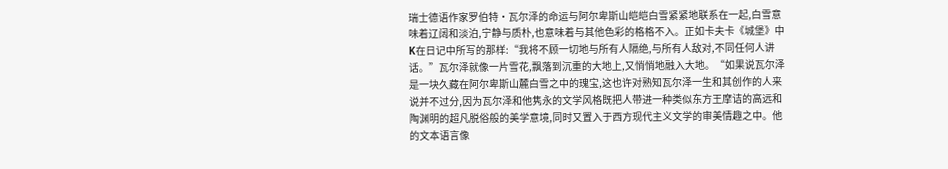瑞士德语作家罗伯特·瓦尔泽的命运与阿尔卑斯山皑皑白雪紧紧地联系在一起,白雪意味着辽阔和淡泊,宁静与质朴,也意味着与其他色彩的格格不入。正如卡夫卡《城堡》中K在日记中所写的那样:“我将不顾一切地与所有人隔绝,与所有人敌对,不同任何人讲话。”瓦尔泽就像一片雪花,飘落到沉重的大地上,又悄悄地融入大地。“如果说瓦尔泽是一块久藏在阿尔卑斯山麓白雪之中的瑰宝,这也许对熟知瓦尔泽一生和其创作的人来说并不过分,因为瓦尔泽和他隽永的文学风格既把人带进一种类似东方王摩诘的高远和陶渊明的超凡脱俗般的美学意境,同时又置入于西方现代主义文学的审美情趣之中。他的文本语言像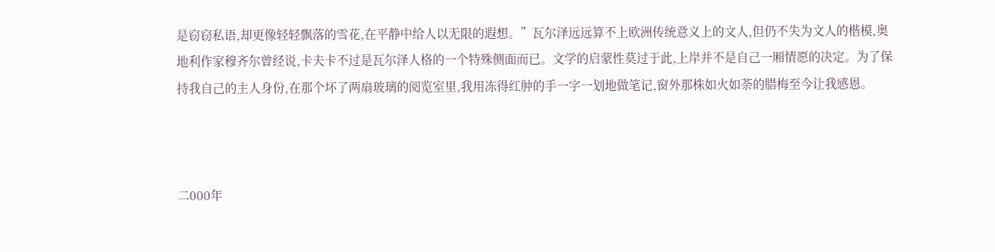是窃窃私语,却更像轻轻飘落的雪花,在平静中给人以无限的遐想。”瓦尔泽远远算不上欧洲传统意义上的文人,但仍不失为文人的楷模,奥地利作家穆齐尔曾经说,卡夫卡不过是瓦尔泽人格的一个特殊侧面而已。文学的启蒙性莫过于此,上岸并不是自己一厢情愿的决定。为了保持我自己的主人身份,在那个坏了两扇玻璃的阅览室里,我用冻得红肿的手一字一划地做笔记,窗外那株如火如荼的腊梅至今让我感恩。



二000年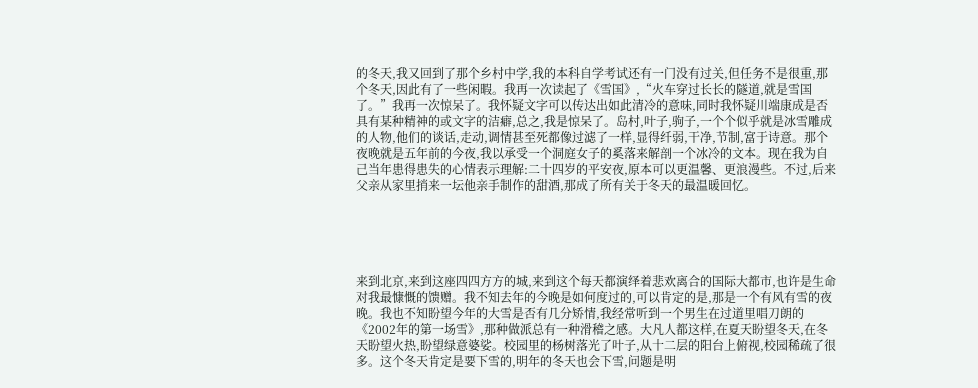的冬天,我又回到了那个乡村中学,我的本科自学考试还有一门没有过关,但任务不是很重,那个冬天,因此有了一些闲暇。我再一次读起了《雪国》,“火车穿过长长的隧道,就是雪国了。”我再一次惊呆了。我怀疑文字可以传达出如此清冷的意味,同时我怀疑川端康成是否具有某种精神的或文字的洁癖,总之,我是惊呆了。岛村,叶子,驹子,一个个似乎就是冰雪雕成的人物,他们的谈话,走动,调情甚至死都像过滤了一样,显得纤弱,干净,节制,富于诗意。那个夜晚就是五年前的今夜,我以承受一个洞庭女子的奚落来解剖一个冰冷的文本。现在我为自己当年患得患失的心情表示理解:二十四岁的平安夜,原本可以更温馨、更浪漫些。不过,后来父亲从家里捎来一坛他亲手制作的甜酒,那成了所有关于冬天的最温暖回忆。





来到北京,来到这座四四方方的城,来到这个每天都演绎着悲欢离合的国际大都市,也许是生命对我最慷慨的馈赠。我不知去年的今晚是如何度过的,可以肯定的是,那是一个有风有雪的夜晚。我也不知盼望今年的大雪是否有几分矫情,我经常听到一个男生在过道里唱刀朗的《2002年的第一场雪》,那种做派总有一种滑稽之感。大凡人都这样,在夏天盼望冬天,在冬天盼望火热,盼望绿意婆娑。校园里的杨树落光了叶子,从十二层的阳台上俯视,校园稀疏了很多。这个冬天肯定是要下雪的,明年的冬天也会下雪,问题是明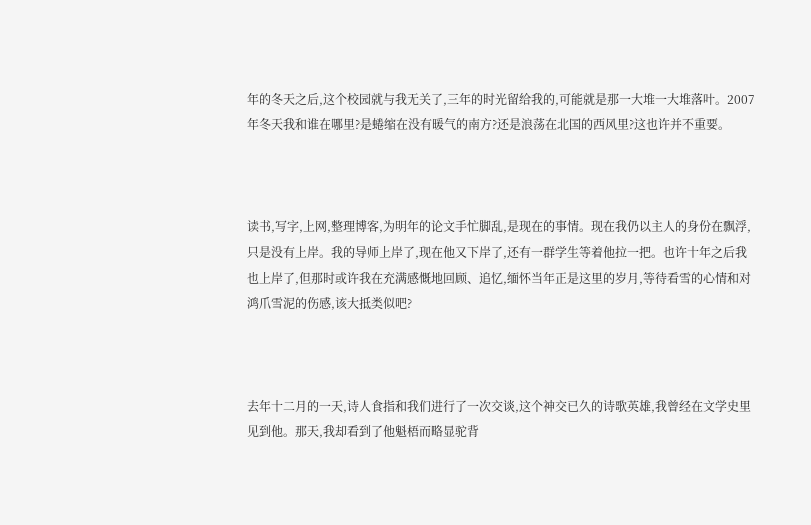年的冬天之后,这个校园就与我无关了,三年的时光留给我的,可能就是那一大堆一大堆落叶。2007年冬天我和谁在哪里?是蜷缩在没有暖气的南方?还是浪荡在北国的西风里?这也许并不重要。



读书,写字,上网,整理博客,为明年的论文手忙脚乱,是现在的事情。现在我仍以主人的身份在飘浮,只是没有上岸。我的导师上岸了,现在他又下岸了,还有一群学生等着他拉一把。也许十年之后我也上岸了,但那时或许我在充满感慨地回顾、追忆,缅怀当年正是这里的岁月,等待看雪的心情和对鸿爪雪泥的伤感,该大抵类似吧?



去年十二月的一天,诗人食指和我们进行了一次交谈,这个神交已久的诗歌英雄,我曾经在文学史里见到他。那天,我却看到了他魁梧而略显驼背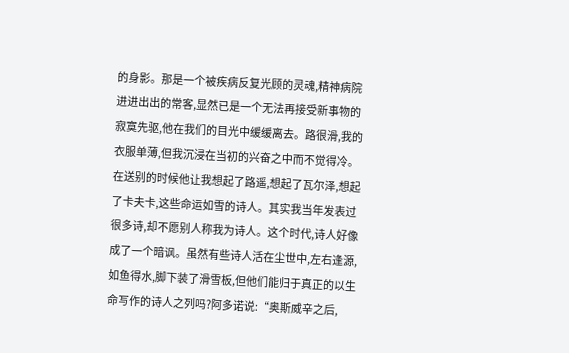的身影。那是一个被疾病反复光顾的灵魂,精神病院进进出出的常客,显然已是一个无法再接受新事物的寂寞先驱,他在我们的目光中缓缓离去。路很滑,我的衣服单薄,但我沉浸在当初的兴奋之中而不觉得冷。在送别的时候他让我想起了路遥,想起了瓦尔泽,想起了卡夫卡,这些命运如雪的诗人。其实我当年发表过很多诗,却不愿别人称我为诗人。这个时代,诗人好像成了一个暗讽。虽然有些诗人活在尘世中,左右逢源,如鱼得水,脚下装了滑雪板,但他们能归于真正的以生命写作的诗人之列吗?阿多诺说:“奥斯威辛之后,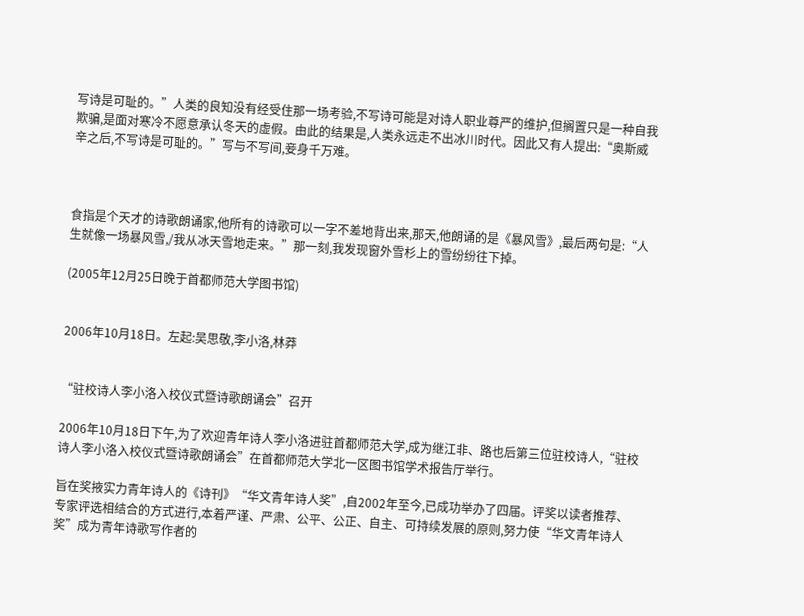写诗是可耻的。”人类的良知没有经受住那一场考验,不写诗可能是对诗人职业尊严的维护,但搁置只是一种自我欺骗,是面对寒冷不愿意承认冬天的虚假。由此的结果是,人类永远走不出冰川时代。因此又有人提出:“奥斯威辛之后,不写诗是可耻的。”写与不写间,妾身千万难。



食指是个天才的诗歌朗诵家,他所有的诗歌可以一字不差地背出来,那天,他朗诵的是《暴风雪》,最后两句是:“人生就像一场暴风雪,/我从冰天雪地走来。”那一刻,我发现窗外雪杉上的雪纷纷往下掉。

(2005年12月25日晚于首都师范大学图书馆)


2006年10月18日。左起:吴思敬,李小洛,林莽


“驻校诗人李小洛入校仪式暨诗歌朗诵会”召开

2006年10月18日下午,为了欢迎青年诗人李小洛进驻首都师范大学,成为继江非、路也后第三位驻校诗人,“驻校诗人李小洛入校仪式暨诗歌朗诵会”在首都师范大学北一区图书馆学术报告厅举行。

旨在奖掖实力青年诗人的《诗刊》“华文青年诗人奖”,自2002年至今,已成功举办了四届。评奖以读者推荐、专家评选相结合的方式进行,本着严谨、严肃、公平、公正、自主、可持续发展的原则,努力使“华文青年诗人奖”成为青年诗歌写作者的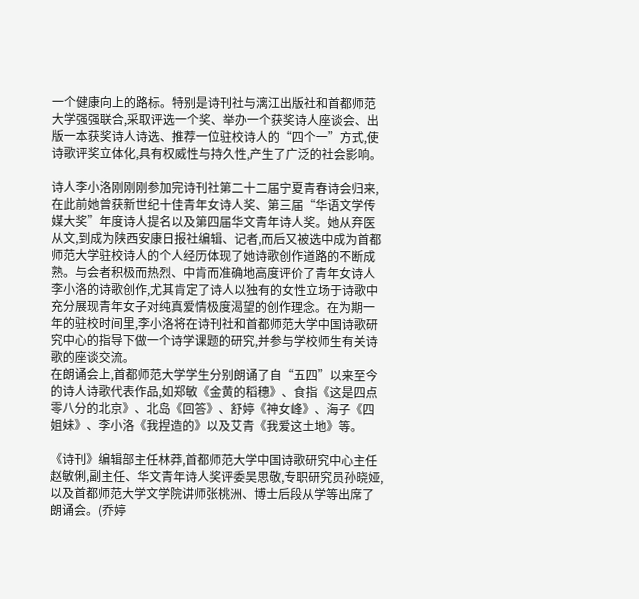一个健康向上的路标。特别是诗刊社与漓江出版社和首都师范大学强强联合,采取评选一个奖、举办一个获奖诗人座谈会、出版一本获奖诗人诗选、推荐一位驻校诗人的“四个一”方式,使诗歌评奖立体化,具有权威性与持久性,产生了广泛的社会影响。

诗人李小洛刚刚刚参加完诗刊社第二十二届宁夏青春诗会归来,在此前她曾获新世纪十佳青年女诗人奖、第三届“华语文学传媒大奖”年度诗人提名以及第四届华文青年诗人奖。她从弃医从文,到成为陕西安康日报社编辑、记者,而后又被选中成为首都师范大学驻校诗人的个人经历体现了她诗歌创作道路的不断成熟。与会者积极而热烈、中肯而准确地高度评价了青年女诗人李小洛的诗歌创作,尤其肯定了诗人以独有的女性立场于诗歌中充分展现青年女子对纯真爱情极度渴望的创作理念。在为期一年的驻校时间里,李小洛将在诗刊社和首都师范大学中国诗歌研究中心的指导下做一个诗学课题的研究,并参与学校师生有关诗歌的座谈交流。
在朗诵会上,首都师范大学学生分别朗诵了自“五四”以来至今的诗人诗歌代表作品,如郑敏《金黄的稻穗》、食指《这是四点零八分的北京》、北岛《回答》、舒婷《神女峰》、海子《四姐妹》、李小洛《我捏造的》以及艾青《我爱这土地》等。

《诗刊》编辑部主任林莽,首都师范大学中国诗歌研究中心主任赵敏俐,副主任、华文青年诗人奖评委吴思敬,专职研究员孙晓娅,以及首都师范大学文学院讲师张桃洲、博士后段从学等出席了朗诵会。(乔婷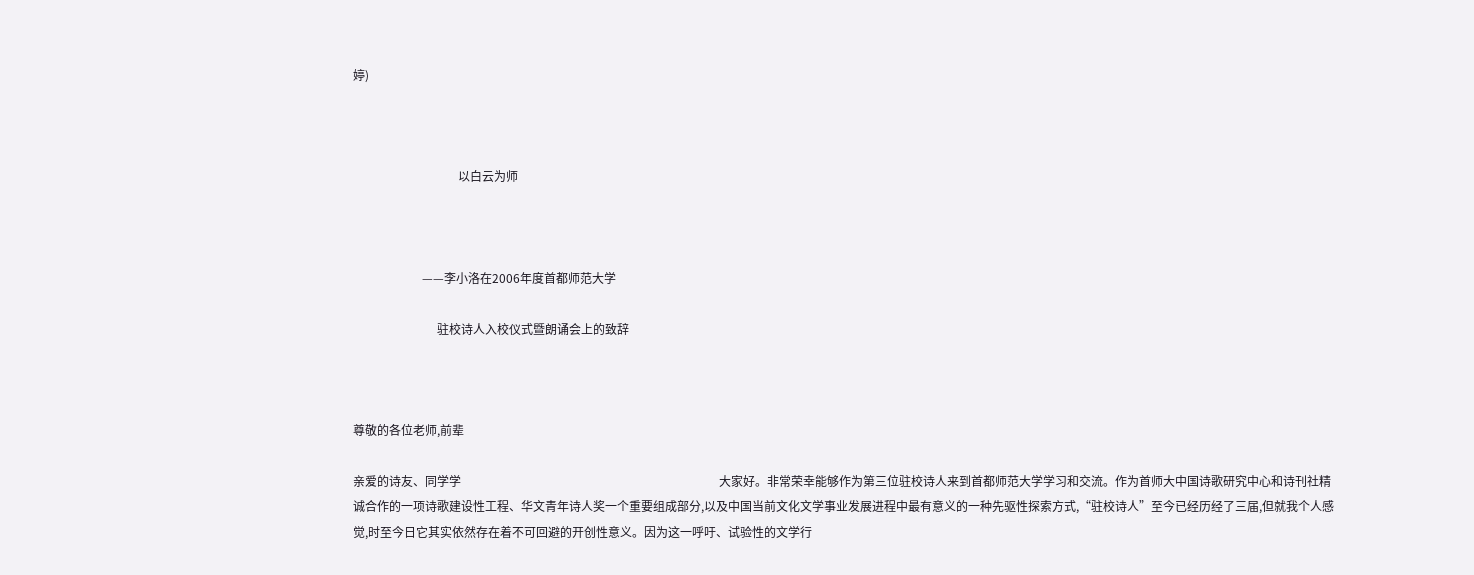婷)



                                   以白云为师



                       ——李小洛在2006年度首都师范大学

                            驻校诗人入校仪式暨朗诵会上的致辞



尊敬的各位老师,前辈

亲爱的诗友、同学学                                                                                      大家好。非常荣幸能够作为第三位驻校诗人来到首都师范大学学习和交流。作为首师大中国诗歌研究中心和诗刊社精诚合作的一项诗歌建设性工程、华文青年诗人奖一个重要组成部分,以及中国当前文化文学事业发展进程中最有意义的一种先驱性探索方式,“驻校诗人”至今已经历经了三届,但就我个人感觉,时至今日它其实依然存在着不可回避的开创性意义。因为这一呼吁、试验性的文学行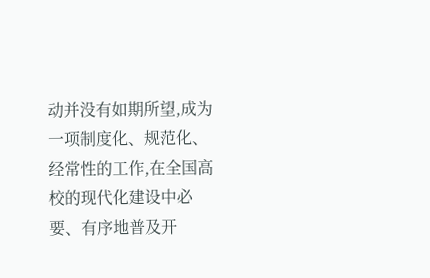动并没有如期所望,成为一项制度化、规范化、经常性的工作,在全国高校的现代化建设中必要、有序地普及开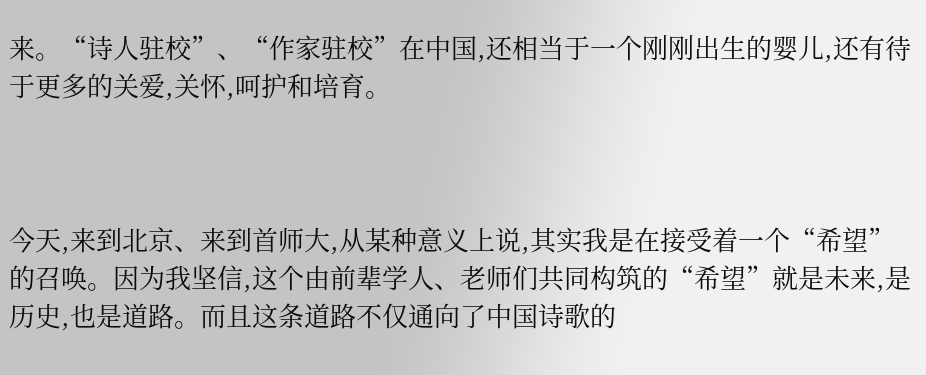来。“诗人驻校”、“作家驻校”在中国,还相当于一个刚刚出生的婴儿,还有待于更多的关爱,关怀,呵护和培育。



今天,来到北京、来到首师大,从某种意义上说,其实我是在接受着一个“希望”的召唤。因为我坚信,这个由前辈学人、老师们共同构筑的“希望”就是未来,是历史,也是道路。而且这条道路不仅通向了中国诗歌的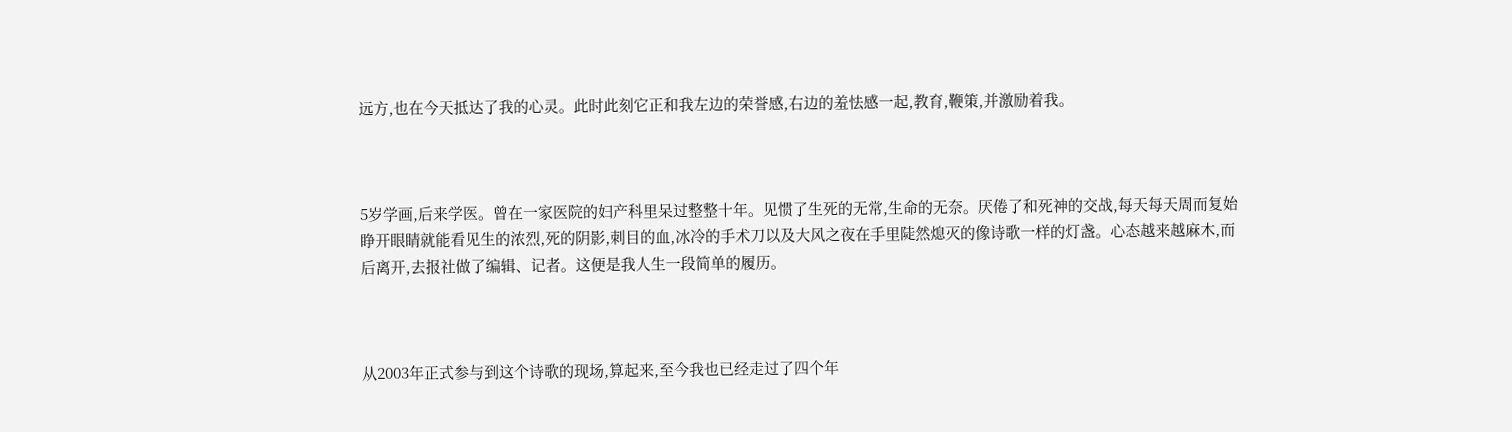远方,也在今天抵达了我的心灵。此时此刻它正和我左边的荣誉感,右边的羞怯感一起,教育,鞭策,并激励着我。



5岁学画,后来学医。曾在一家医院的妇产科里呆过整整十年。见惯了生死的无常,生命的无奈。厌倦了和死神的交战,每天每天周而复始睁开眼睛就能看见生的浓烈,死的阴影,刺目的血,冰冷的手术刀以及大风之夜在手里陡然熄灭的像诗歌一样的灯盏。心态越来越麻木,而后离开,去报社做了编辑、记者。这便是我人生一段简单的履历。



从2003年正式参与到这个诗歌的现场,算起来,至今我也已经走过了四个年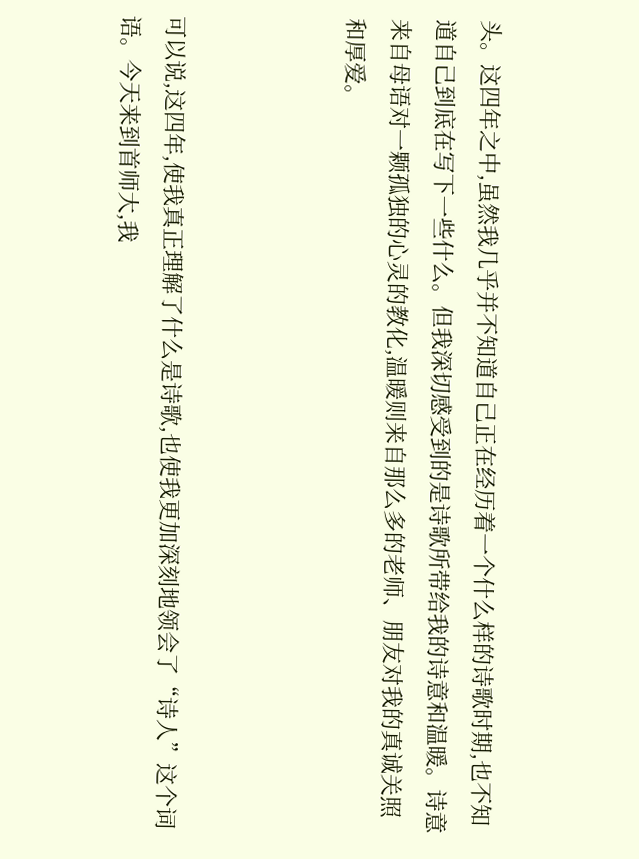头。这四年之中,虽然我几乎并不知道自己正在经历着一个什么样的诗歌时期,也不知道自己到底在写下一些什么。但我深切感受到的是诗歌所带给我的诗意和温暖。诗意来自母语对一颗孤独的心灵的教化,温暖则来自那么多的老师、朋友对我的真诚关照和厚爱。



可以说,这四年,使我真正理解了什么是诗歌,也使我更加深刻地领会了“诗人”这个词语。今天来到首师大,我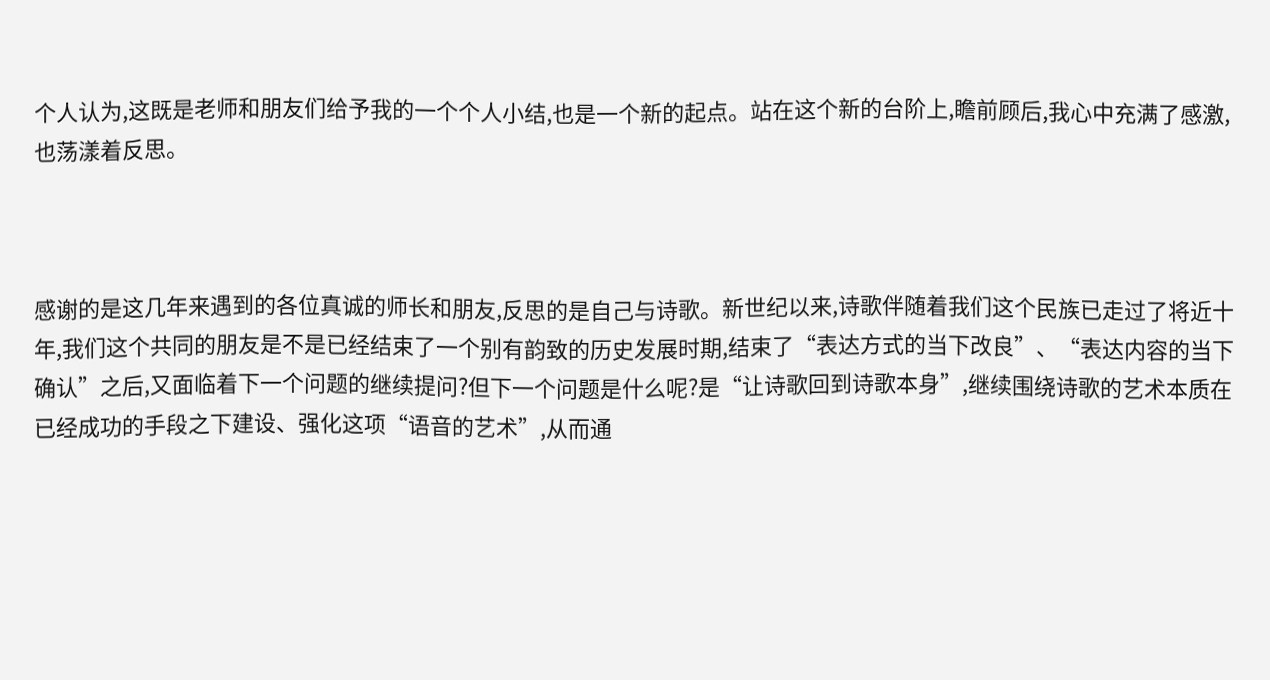个人认为,这既是老师和朋友们给予我的一个个人小结,也是一个新的起点。站在这个新的台阶上,瞻前顾后,我心中充满了感激,也荡漾着反思。



感谢的是这几年来遇到的各位真诚的师长和朋友,反思的是自己与诗歌。新世纪以来,诗歌伴随着我们这个民族已走过了将近十年,我们这个共同的朋友是不是已经结束了一个别有韵致的历史发展时期,结束了“表达方式的当下改良”、“表达内容的当下确认”之后,又面临着下一个问题的继续提问?但下一个问题是什么呢?是“让诗歌回到诗歌本身”,继续围绕诗歌的艺术本质在已经成功的手段之下建设、强化这项“语音的艺术”,从而通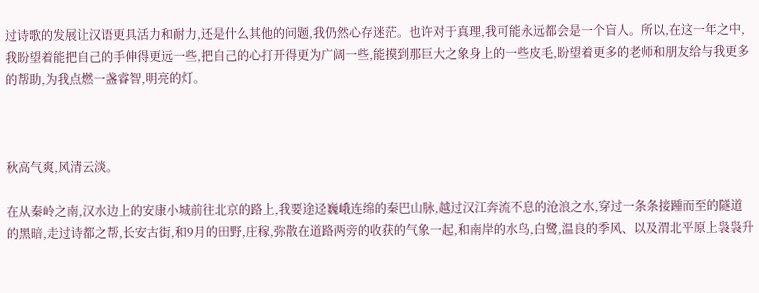过诗歌的发展让汉语更具活力和耐力,还是什么其他的问题,我仍然心存迷茫。也许对于真理,我可能永远都会是一个盲人。所以,在这一年之中,我盼望着能把自己的手伸得更远一些,把自己的心打开得更为广阔一些,能摸到那巨大之象身上的一些皮毛,盼望着更多的老师和朋友给与我更多的帮助,为我点燃一盏睿智,明亮的灯。



秋高气爽,风清云淡。

在从秦岭之南,汉水边上的安康小城前往北京的路上,我要途迳巍峨连绵的秦巴山脉,越过汉江奔流不息的沧浪之水,穿过一条条接踵而至的隧道的黑暗,走过诗都之帮,长安古街,和9月的田野,庄稼,弥散在道路两旁的收获的气象一起,和南岸的水鸟,白鹭,温良的季风、以及渭北平原上袅袅升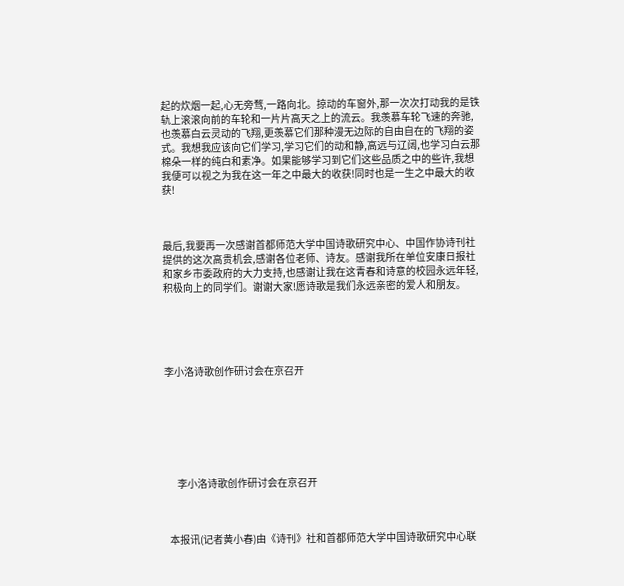起的炊烟一起,心无旁骛,一路向北。掠动的车窗外,那一次次打动我的是铁轨上滚滚向前的车轮和一片片高天之上的流云。我羡慕车轮飞速的奔驰,也羡慕白云灵动的飞翔,更羡慕它们那种漫无边际的自由自在的飞翔的姿式。我想我应该向它们学习,学习它们的动和静,高远与辽阔,也学习白云那棉朵一样的纯白和素净。如果能够学习到它们这些品质之中的些许,我想我便可以视之为我在这一年之中最大的收获!同时也是一生之中最大的收获!



最后,我要再一次感谢首都师范大学中国诗歌研究中心、中国作协诗刊社提供的这次高贵机会,感谢各位老师、诗友。感谢我所在单位安康日报社和家乡市委政府的大力支持,也感谢让我在这青春和诗意的校园永远年轻,积极向上的同学们。谢谢大家!愿诗歌是我们永远亲密的爱人和朋友。





李小洛诗歌创作研讨会在京召开







      李小洛诗歌创作研讨会在京召开



  本报讯(记者黄小春)由《诗刊》社和首都师范大学中国诗歌研究中心联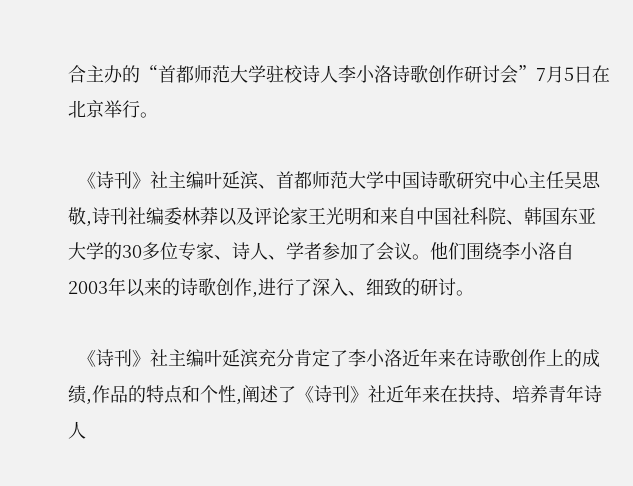合主办的“首都师范大学驻校诗人李小洛诗歌创作研讨会”7月5日在北京举行。

  《诗刊》社主编叶延滨、首都师范大学中国诗歌研究中心主任吴思敬,诗刊社编委林莽以及评论家王光明和来自中国社科院、韩国东亚大学的30多位专家、诗人、学者参加了会议。他们围绕李小洛自2003年以来的诗歌创作,进行了深入、细致的研讨。

  《诗刊》社主编叶延滨充分肯定了李小洛近年来在诗歌创作上的成绩,作品的特点和个性,阐述了《诗刊》社近年来在扶持、培养青年诗人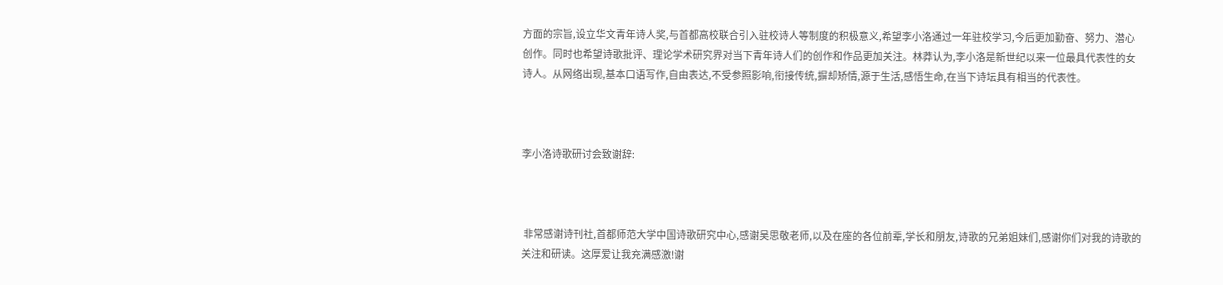方面的宗旨,设立华文青年诗人奖,与首都高校联合引入驻校诗人等制度的积极意义,希望李小洛通过一年驻校学习,今后更加勤奋、努力、潜心创作。同时也希望诗歌批评、理论学术研究界对当下青年诗人们的创作和作品更加关注。林莽认为,李小洛是新世纪以来一位最具代表性的女诗人。从网络出现,基本口语写作,自由表达,不受参照影响,衔接传统,摒却矫情,源于生活,感悟生命,在当下诗坛具有相当的代表性。



李小洛诗歌研讨会致谢辞:



 非常感谢诗刊社,首都师范大学中国诗歌研究中心,感谢吴思敬老师,以及在座的各位前辈,学长和朋友,诗歌的兄弟姐妹们,感谢你们对我的诗歌的关注和研读。这厚爱让我充满感激!谢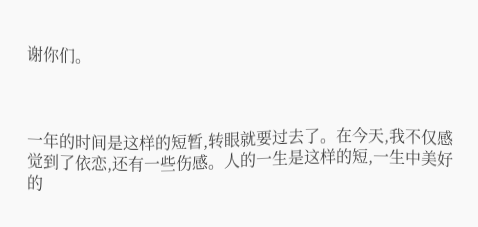谢你们。



一年的时间是这样的短暂,转眼就要过去了。在今天,我不仅感觉到了依恋,还有一些伤感。人的一生是这样的短,一生中美好的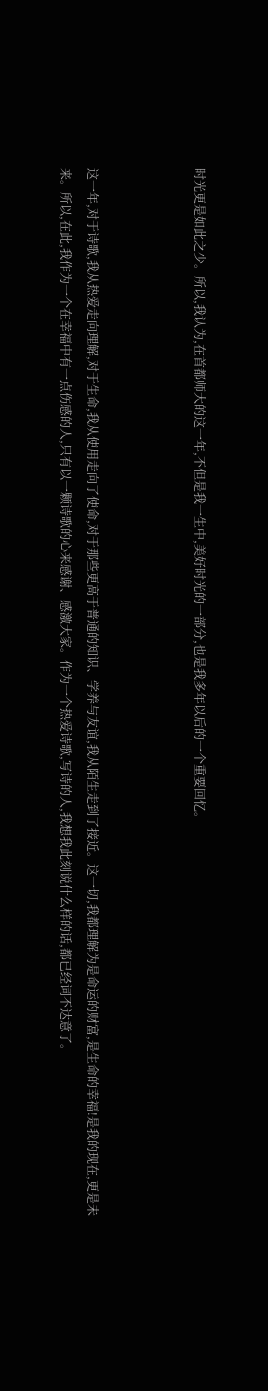时光更是如此之少。所以,我认为,在首都师大的这一年,不但是我一生中,美好时光的一部分,也是我多年以后的一个重要回忆。



这一年,对于诗歌,我从热爱走向理解,对于生命,我从使用走向了使命,对于那些更高于普通的知识、学养与友谊,我从陌生走到了接近。这一切,我都理解为是命运的财富,是生命的幸福!是我的现在,更是未来。所以,在此,我作为一个在幸福中有一点伤感的人,只有以一颗诗歌的心来感谢、感激大家。作为一个热爱诗歌,写诗的人,我想我此刻说什么样的话,都已经词不达意了。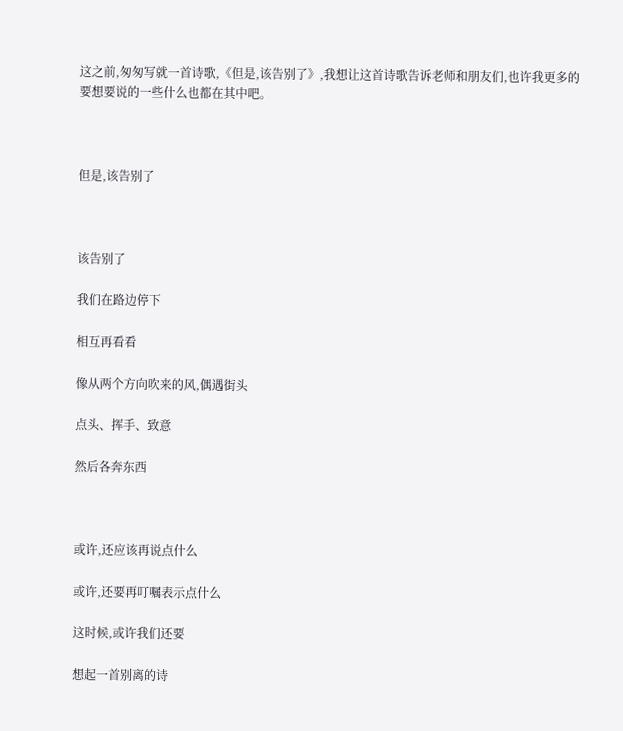这之前,匆匆写就一首诗歌,《但是,该告别了》,我想让这首诗歌告诉老师和朋友们,也许我更多的要想要说的一些什么也都在其中吧。



但是,该告别了



该告别了

我们在路边停下

相互再看看

像从两个方向吹来的风,偶遇街头

点头、挥手、致意

然后各奔东西



或许,还应该再说点什么

或许,还要再叮嘱表示点什么

这时候,或许我们还要

想起一首别离的诗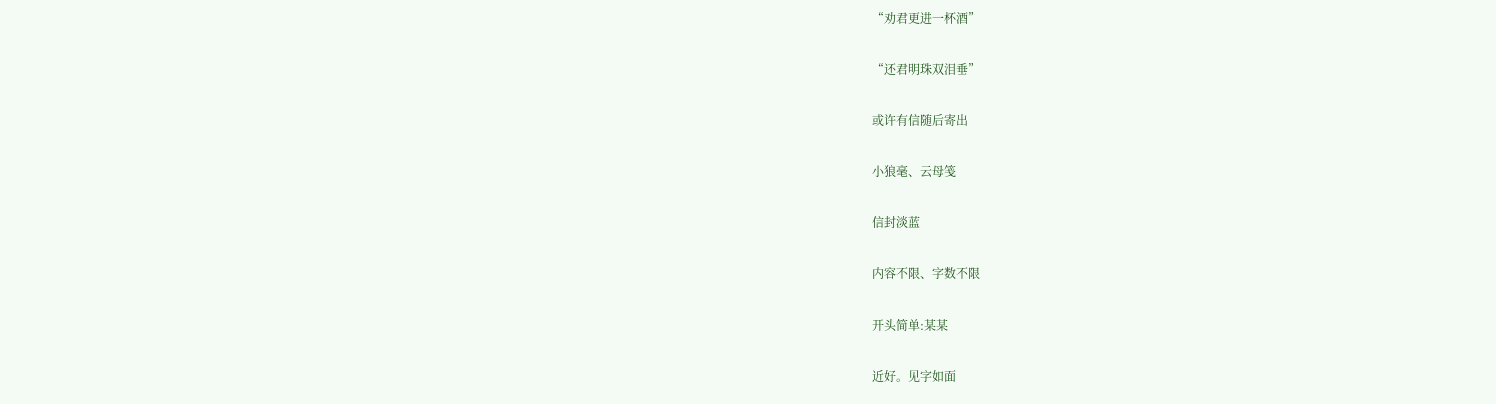“劝君更进一杯酒”

“还君明珠双泪垂”

或许有信随后寄出

小狼毫、云母笺

信封淡蓝

内容不限、字数不限

开头简单:某某

近好。见字如面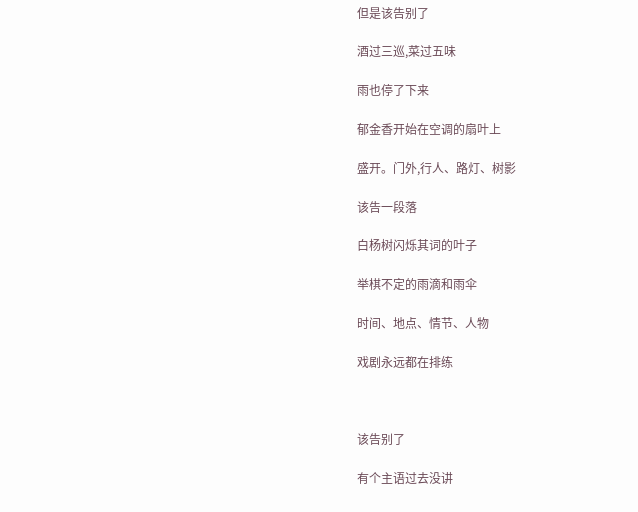但是该告别了

酒过三巡,菜过五味

雨也停了下来

郁金香开始在空调的扇叶上

盛开。门外,行人、路灯、树影

该告一段落

白杨树闪烁其词的叶子

举棋不定的雨滴和雨伞

时间、地点、情节、人物

戏剧永远都在排练



该告别了

有个主语过去没讲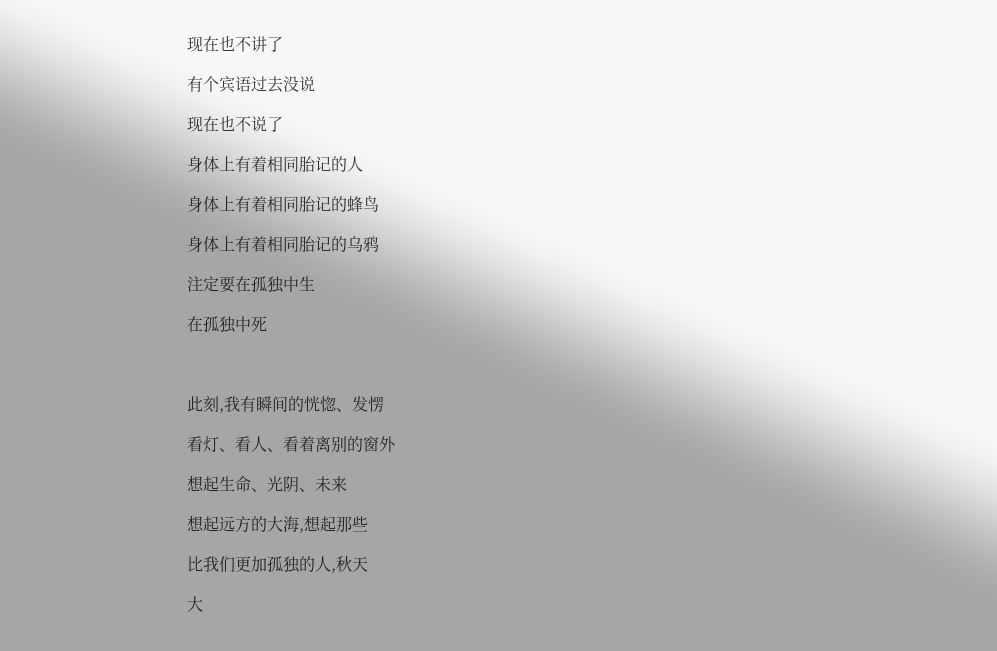现在也不讲了

有个宾语过去没说

现在也不说了

身体上有着相同胎记的人

身体上有着相同胎记的蜂鸟

身体上有着相同胎记的乌鸦

注定要在孤独中生

在孤独中死



此刻,我有瞬间的恍惚、发愣

看灯、看人、看着离别的窗外

想起生命、光阴、未来

想起远方的大海,想起那些

比我们更加孤独的人,秋天

大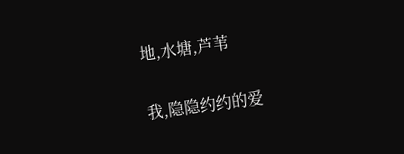地,水塘,芦苇

我,隐隐约约的爱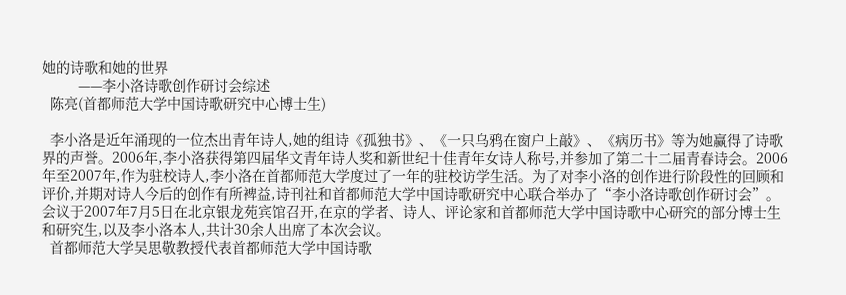她的诗歌和她的世界
         ——李小洛诗歌创作研讨会综述
  陈亮(首都师范大学中国诗歌研究中心博士生)

  李小洛是近年涌现的一位杰出青年诗人,她的组诗《孤独书》、《一只乌鸦在窗户上敲》、《病历书》等为她赢得了诗歌界的声誉。2006年,李小洛获得第四届华文青年诗人奖和新世纪十佳青年女诗人称号,并参加了第二十二届青春诗会。2006年至2007年,作为驻校诗人,李小洛在首都师范大学度过了一年的驻校访学生活。为了对李小洛的创作进行阶段性的回顾和评价,并期对诗人今后的创作有所裨益,诗刊社和首都师范大学中国诗歌研究中心联合举办了“李小洛诗歌创作研讨会”。会议于2007年7月5日在北京银龙苑宾馆召开,在京的学者、诗人、评论家和首都师范大学中国诗歌中心研究的部分博士生和研究生,以及李小洛本人,共计30余人出席了本次会议。
  首都师范大学吴思敬教授代表首都师范大学中国诗歌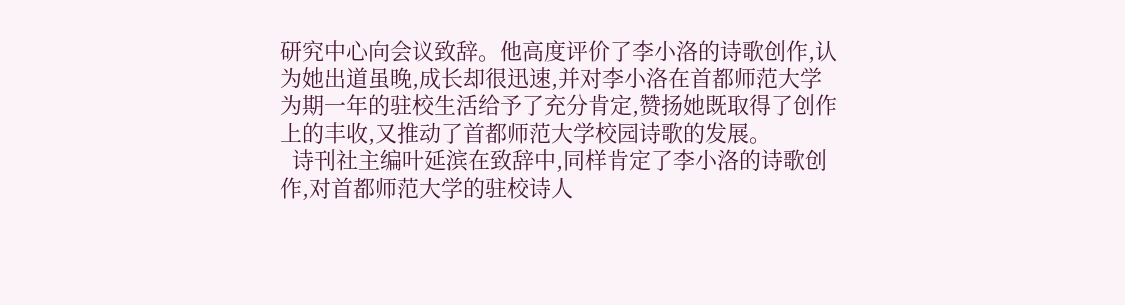研究中心向会议致辞。他高度评价了李小洛的诗歌创作,认为她出道虽晚,成长却很迅速,并对李小洛在首都师范大学为期一年的驻校生活给予了充分肯定,赞扬她既取得了创作上的丰收,又推动了首都师范大学校园诗歌的发展。
  诗刊社主编叶延滨在致辞中,同样肯定了李小洛的诗歌创作,对首都师范大学的驻校诗人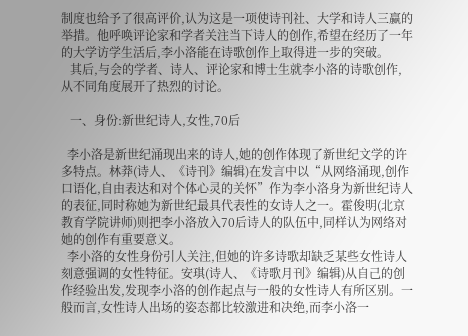制度也给予了很高评价,认为这是一项使诗刊社、大学和诗人三赢的举措。他呼唤评论家和学者关注当下诗人的创作,希望在经历了一年的大学访学生活后,李小洛能在诗歌创作上取得进一步的突破。
   其后,与会的学者、诗人、评论家和博士生就李小洛的诗歌创作,从不同角度展开了热烈的讨论。

   一、身份:新世纪诗人,女性,70后

  李小洛是新世纪涌现出来的诗人,她的创作体现了新世纪文学的许多特点。林莽(诗人、《诗刊》编辑)在发言中以“从网络涌现,创作口语化,自由表达和对个体心灵的关怀”作为李小洛身为新世纪诗人的表征,同时称她为新世纪最具代表性的女诗人之一。霍俊明(北京教育学院讲师)则把李小洛放入70后诗人的队伍中,同样认为网络对她的创作有重要意义。
  李小洛的女性身份引人关注,但她的许多诗歌却缺乏某些女性诗人刻意强调的女性特征。安琪(诗人、《诗歌月刊》编辑)从自己的创作经验出发,发现李小洛的创作起点与一般的女性诗人有所区别。一般而言,女性诗人出场的姿态都比较激进和决绝,而李小洛一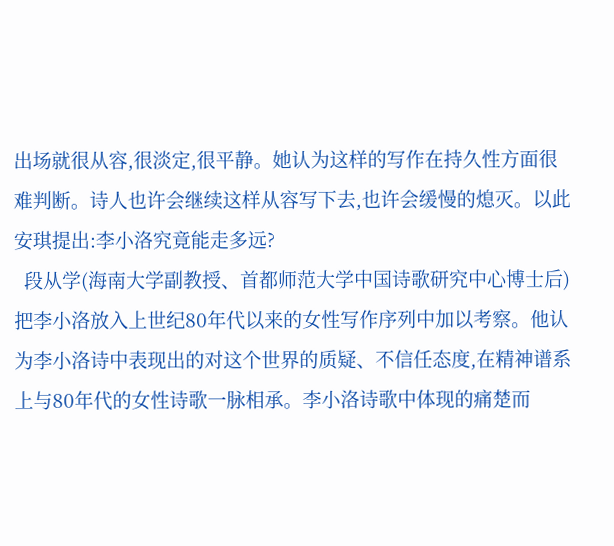出场就很从容,很淡定,很平静。她认为这样的写作在持久性方面很难判断。诗人也许会继续这样从容写下去,也许会缓慢的熄灭。以此安琪提出:李小洛究竟能走多远?
  段从学(海南大学副教授、首都师范大学中国诗歌研究中心博士后)把李小洛放入上世纪80年代以来的女性写作序列中加以考察。他认为李小洛诗中表现出的对这个世界的质疑、不信任态度,在精神谱系上与80年代的女性诗歌一脉相承。李小洛诗歌中体现的痛楚而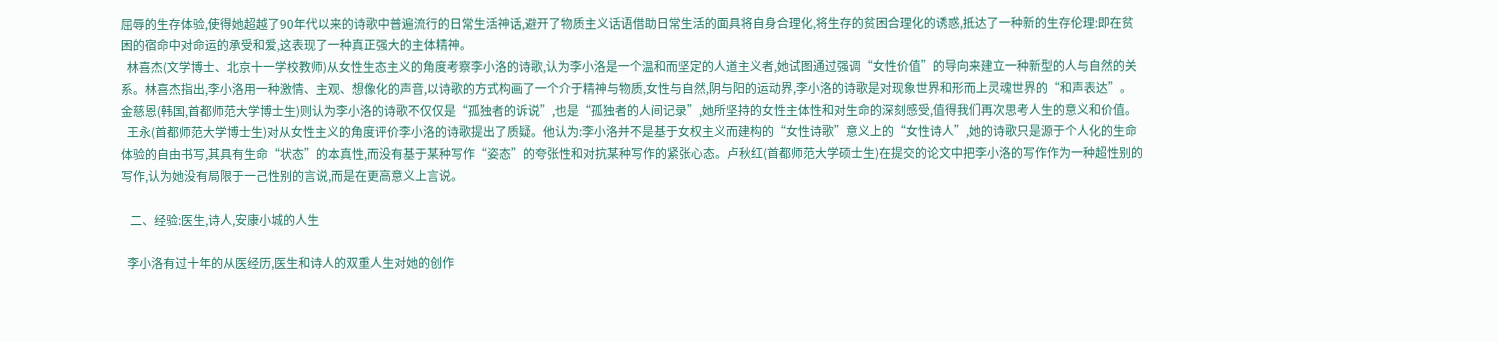屈辱的生存体验,使得她超越了90年代以来的诗歌中普遍流行的日常生活神话,避开了物质主义话语借助日常生活的面具将自身合理化,将生存的贫困合理化的诱惑,抵达了一种新的生存伦理:即在贫困的宿命中对命运的承受和爱,这表现了一种真正强大的主体精神。
  林喜杰(文学博士、北京十一学校教师)从女性生态主义的角度考察李小洛的诗歌,认为李小洛是一个温和而坚定的人道主义者,她试图通过强调“女性价值”的导向来建立一种新型的人与自然的关系。林喜杰指出,李小洛用一种激情、主观、想像化的声音,以诗歌的方式构画了一个介于精神与物质,女性与自然,阴与阳的运动界,李小洛的诗歌是对现象世界和形而上灵魂世界的“和声表达”。金慈恩(韩国,首都师范大学博士生)则认为李小洛的诗歌不仅仅是“孤独者的诉说”,也是“孤独者的人间记录”,她所坚持的女性主体性和对生命的深刻感受,值得我们再次思考人生的意义和价值。
  王永(首都师范大学博士生)对从女性主义的角度评价李小洛的诗歌提出了质疑。他认为:李小洛并不是基于女权主义而建构的“女性诗歌”意义上的“女性诗人”,她的诗歌只是源于个人化的生命体验的自由书写,其具有生命“状态”的本真性,而没有基于某种写作“姿态”的夸张性和对抗某种写作的紧张心态。卢秋红(首都师范大学硕士生)在提交的论文中把李小洛的写作作为一种超性别的写作,认为她没有局限于一己性别的言说,而是在更高意义上言说。

   二、经验:医生,诗人,安康小城的人生

  李小洛有过十年的从医经历,医生和诗人的双重人生对她的创作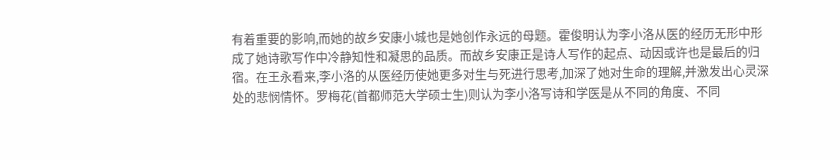有着重要的影响,而她的故乡安康小城也是她创作永远的母题。霍俊明认为李小洛从医的经历无形中形成了她诗歌写作中冷静知性和凝思的品质。而故乡安康正是诗人写作的起点、动因或许也是最后的归宿。在王永看来,李小洛的从医经历使她更多对生与死进行思考,加深了她对生命的理解,并激发出心灵深处的悲悯情怀。罗梅花(首都师范大学硕士生)则认为李小洛写诗和学医是从不同的角度、不同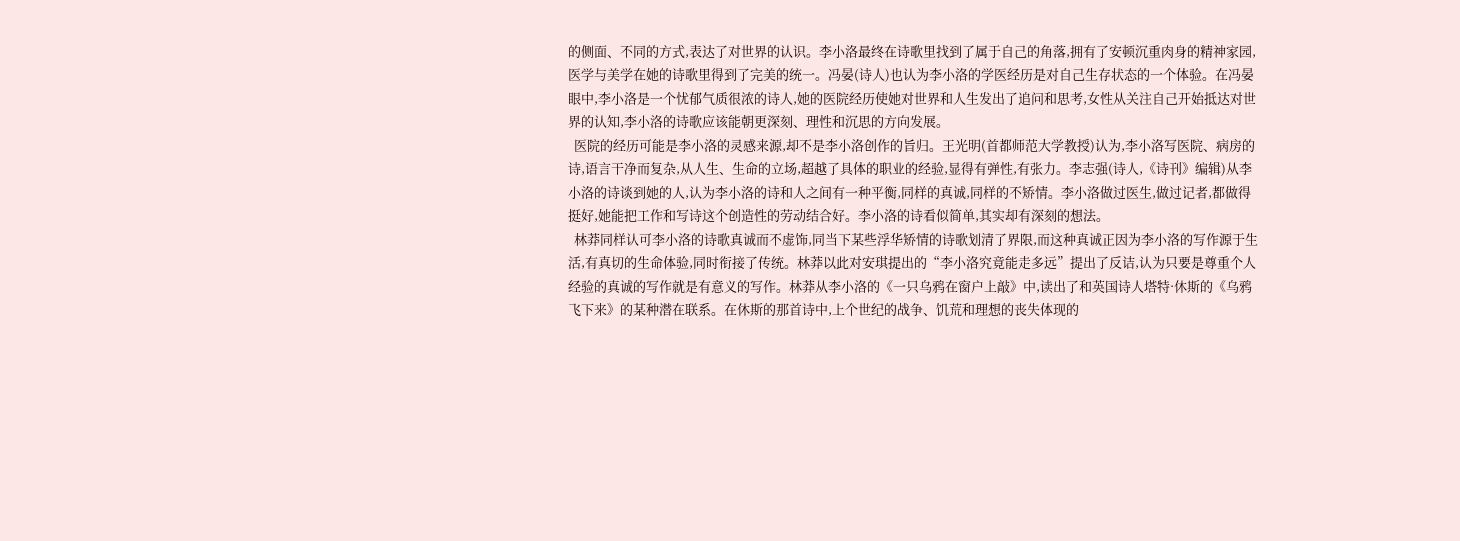的侧面、不同的方式,表达了对世界的认识。李小洛最终在诗歌里找到了属于自己的角落,拥有了安顿沉重肉身的精神家园,医学与美学在她的诗歌里得到了完美的统一。冯晏(诗人)也认为李小洛的学医经历是对自己生存状态的一个体验。在冯晏眼中,李小洛是一个忧郁气质很浓的诗人,她的医院经历使她对世界和人生发出了追问和思考,女性从关注自己开始抵达对世界的认知,李小洛的诗歌应该能朝更深刻、理性和沉思的方向发展。
  医院的经历可能是李小洛的灵感来源,却不是李小洛创作的旨归。王光明(首都师范大学教授)认为,李小洛写医院、病房的诗,语言干净而复杂,从人生、生命的立场,超越了具体的职业的经验,显得有弹性,有张力。李志强(诗人,《诗刊》编辑)从李小洛的诗谈到她的人,认为李小洛的诗和人之间有一种平衡,同样的真诚,同样的不矫情。李小洛做过医生,做过记者,都做得挺好,她能把工作和写诗这个创造性的劳动结合好。李小洛的诗看似简单,其实却有深刻的想法。
  林莽同样认可李小洛的诗歌真诚而不虚饰,同当下某些浮华矫情的诗歌划清了界限,而这种真诚正因为李小洛的写作源于生活,有真切的生命体验,同时衔接了传统。林莽以此对安琪提出的“李小洛究竟能走多远”提出了反诘,认为只要是尊重个人经验的真诚的写作就是有意义的写作。林莽从李小洛的《一只乌鸦在窗户上敲》中,读出了和英国诗人塔特·休斯的《乌鸦飞下来》的某种潜在联系。在休斯的那首诗中,上个世纪的战争、饥荒和理想的丧失体现的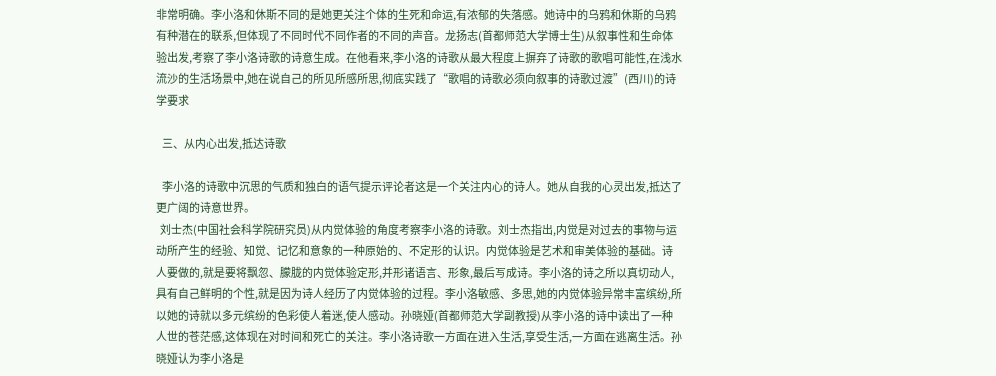非常明确。李小洛和休斯不同的是她更关注个体的生死和命运,有浓郁的失落感。她诗中的乌鸦和休斯的乌鸦有种潜在的联系,但体现了不同时代不同作者的不同的声音。龙扬志(首都师范大学博士生)从叙事性和生命体验出发,考察了李小洛诗歌的诗意生成。在他看来,李小洛的诗歌从最大程度上摒弃了诗歌的歌唱可能性,在浅水流沙的生活场景中,她在说自己的所见所感所思,彻底实践了“歌唱的诗歌必须向叙事的诗歌过渡”(西川)的诗学要求

   三、从内心出发,抵达诗歌

   李小洛的诗歌中沉思的气质和独白的语气提示评论者这是一个关注内心的诗人。她从自我的心灵出发,抵达了更广阔的诗意世界。
  刘士杰(中国社会科学院研究员)从内觉体验的角度考察李小洛的诗歌。刘士杰指出,内觉是对过去的事物与运动所产生的经验、知觉、记忆和意象的一种原始的、不定形的认识。内觉体验是艺术和审美体验的基础。诗人要做的,就是要将飘忽、朦胧的内觉体验定形,并形诸语言、形象,最后写成诗。李小洛的诗之所以真切动人,具有自己鲜明的个性,就是因为诗人经历了内觉体验的过程。李小洛敏感、多思,她的内觉体验异常丰富缤纷,所以她的诗就以多元缤纷的色彩使人着迷,使人感动。孙晓娅(首都师范大学副教授)从李小洛的诗中读出了一种人世的苍茫感,这体现在对时间和死亡的关注。李小洛诗歌一方面在进入生活,享受生活,一方面在逃离生活。孙晓娅认为李小洛是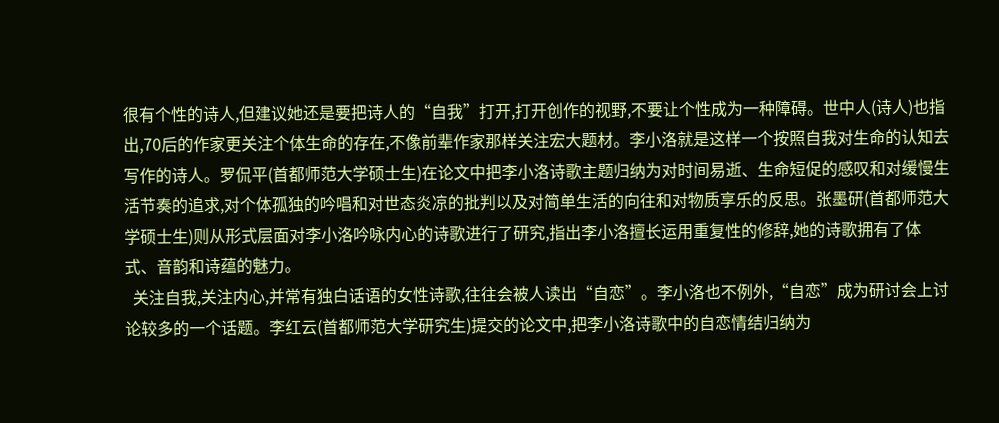很有个性的诗人,但建议她还是要把诗人的“自我”打开,打开创作的视野,不要让个性成为一种障碍。世中人(诗人)也指出,70后的作家更关注个体生命的存在,不像前辈作家那样关注宏大题材。李小洛就是这样一个按照自我对生命的认知去写作的诗人。罗侃平(首都师范大学硕士生)在论文中把李小洛诗歌主题归纳为对时间易逝、生命短促的感叹和对缓慢生活节奏的追求,对个体孤独的吟唱和对世态炎凉的批判以及对简单生活的向往和对物质享乐的反思。张墨研(首都师范大学硕士生)则从形式层面对李小洛吟咏内心的诗歌进行了研究,指出李小洛擅长运用重复性的修辞,她的诗歌拥有了体式、音韵和诗蕴的魅力。
  关注自我,关注内心,并常有独白话语的女性诗歌,往往会被人读出“自恋”。李小洛也不例外,“自恋”成为研讨会上讨论较多的一个话题。李红云(首都师范大学研究生)提交的论文中,把李小洛诗歌中的自恋情结归纳为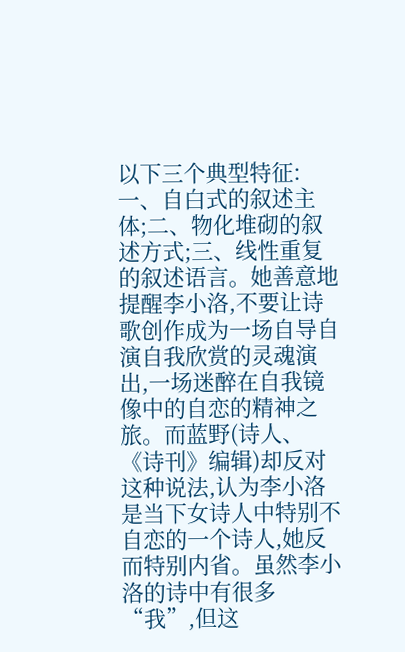以下三个典型特征:一、自白式的叙述主体;二、物化堆砌的叙述方式;三、线性重复的叙述语言。她善意地提醒李小洛,不要让诗歌创作成为一场自导自演自我欣赏的灵魂演出,一场迷醉在自我镜像中的自恋的精神之旅。而蓝野(诗人、《诗刊》编辑)却反对这种说法,认为李小洛是当下女诗人中特别不自恋的一个诗人,她反而特别内省。虽然李小洛的诗中有很多“我”,但这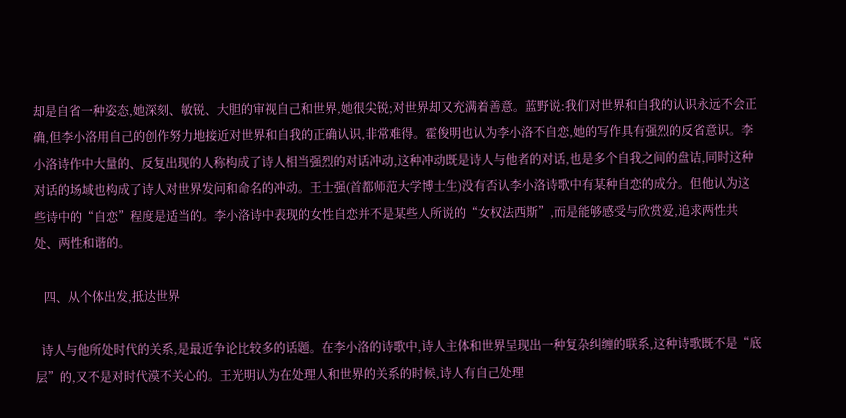却是自省一种姿态,她深刻、敏锐、大胆的审视自己和世界,她很尖锐;对世界却又充满着善意。蓝野说:我们对世界和自我的认识永远不会正确,但李小洛用自己的创作努力地接近对世界和自我的正确认识,非常难得。霍俊明也认为李小洛不自恋,她的写作具有强烈的反省意识。李小洛诗作中大量的、反复出现的人称构成了诗人相当强烈的对话冲动,这种冲动既是诗人与他者的对话,也是多个自我之间的盘诘,同时这种对话的场域也构成了诗人对世界发问和命名的冲动。王士强(首都师范大学博士生)没有否认李小洛诗歌中有某种自恋的成分。但他认为这些诗中的“自恋”程度是适当的。李小洛诗中表现的女性自恋并不是某些人所说的“女权法西斯”,而是能够感受与欣赏爱,追求两性共处、两性和谐的。

   四、从个体出发,抵达世界

  诗人与他所处时代的关系,是最近争论比较多的话题。在李小洛的诗歌中,诗人主体和世界呈现出一种复杂纠缠的联系,这种诗歌既不是“底层”的,又不是对时代漠不关心的。王光明认为在处理人和世界的关系的时候,诗人有自己处理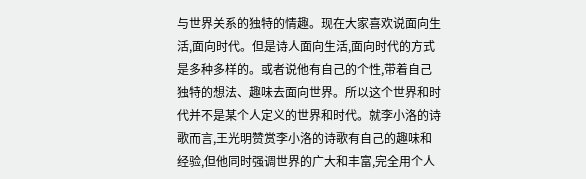与世界关系的独特的情趣。现在大家喜欢说面向生活,面向时代。但是诗人面向生活,面向时代的方式是多种多样的。或者说他有自己的个性,带着自己独特的想法、趣味去面向世界。所以这个世界和时代并不是某个人定义的世界和时代。就李小洛的诗歌而言,王光明赞赏李小洛的诗歌有自己的趣味和经验,但他同时强调世界的广大和丰富,完全用个人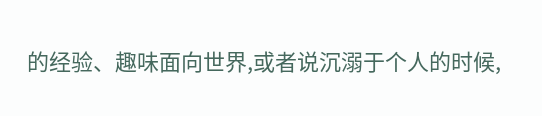的经验、趣味面向世界,或者说沉溺于个人的时候,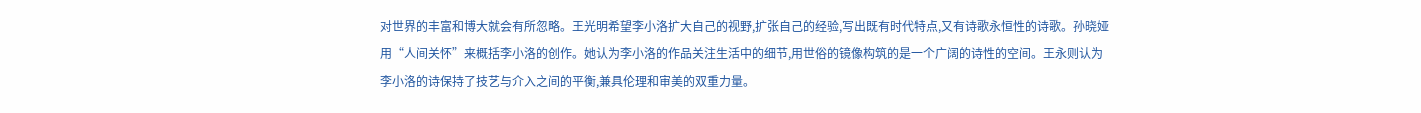对世界的丰富和博大就会有所忽略。王光明希望李小洛扩大自己的视野,扩张自己的经验,写出既有时代特点,又有诗歌永恒性的诗歌。孙晓娅用“人间关怀”来概括李小洛的创作。她认为李小洛的作品关注生活中的细节,用世俗的镜像构筑的是一个广阔的诗性的空间。王永则认为李小洛的诗保持了技艺与介入之间的平衡,兼具伦理和审美的双重力量。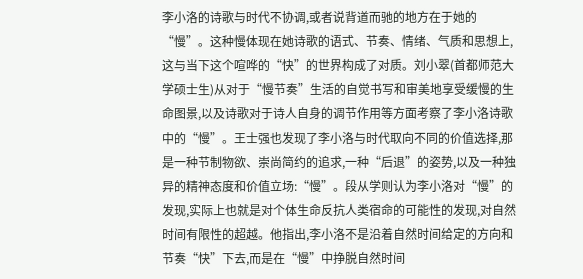李小洛的诗歌与时代不协调,或者说背道而驰的地方在于她的“慢”。这种慢体现在她诗歌的语式、节奏、情绪、气质和思想上,这与当下这个喧哗的“快”的世界构成了对质。刘小翠(首都师范大学硕士生)从对于“慢节奏”生活的自觉书写和审美地享受缓慢的生命图景,以及诗歌对于诗人自身的调节作用等方面考察了李小洛诗歌中的“慢”。王士强也发现了李小洛与时代取向不同的价值选择,那是一种节制物欲、崇尚简约的追求,一种“后退”的姿势,以及一种独异的精神态度和价值立场:“慢”。段从学则认为李小洛对“慢”的发现,实际上也就是对个体生命反抗人类宿命的可能性的发现,对自然时间有限性的超越。他指出,李小洛不是沿着自然时间给定的方向和节奏“快”下去,而是在“慢”中挣脱自然时间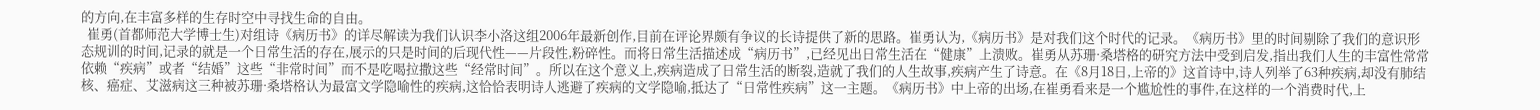的方向,在丰富多样的生存时空中寻找生命的自由。
  崔勇(首都师范大学博士生)对组诗《病历书》的详尽解读为我们认识李小洛这组2006年最新创作,目前在评论界颇有争议的长诗提供了新的思路。崔勇认为,《病历书》是对我们这个时代的记录。《病历书》里的时间剔除了我们的意识形态规训的时间,记录的就是一个日常生活的存在,展示的只是时间的后现代性——片段性,粉碎性。而将日常生活描述成“病历书”,已经见出日常生活在“健康”上溃败。崔勇从苏珊·桑塔格的研究方法中受到启发,指出我们人生的丰富性常常依赖“疾病”或者“结婚”这些“非常时间”而不是吃喝拉撒这些“经常时间”。所以在这个意义上,疾病造成了日常生活的断裂,造就了我们的人生故事,疾病产生了诗意。在《8月18日,上帝的》这首诗中,诗人列举了63种疾病,却没有肺结核、癌症、艾滋病这三种被苏珊·桑塔格认为最富文学隐喻性的疾病,这恰恰表明诗人逃避了疾病的文学隐喻,抵达了“日常性疾病”这一主题。《病历书》中上帝的出场,在崔勇看来是一个尴尬性的事件,在这样的一个消费时代,上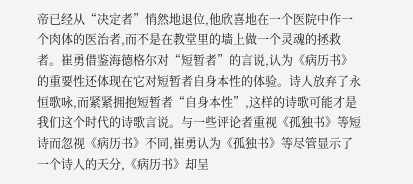帝已经从“决定者”悄然地退位,他欣喜地在一个医院中作一个肉体的医治者,而不是在教堂里的墙上做一个灵魂的拯救者。崔勇借鉴海德格尔对“短暂者”的言说,认为《病历书》的重要性还体现在它对短暂者自身本性的体验。诗人放弃了永恒歌咏,而紧紧拥抱短暂者“自身本性”,这样的诗歌可能才是我们这个时代的诗歌言说。与一些评论者重视《孤独书》等短诗而忽视《病历书》不同,崔勇认为《孤独书》等尽管显示了一个诗人的天分,《病历书》却呈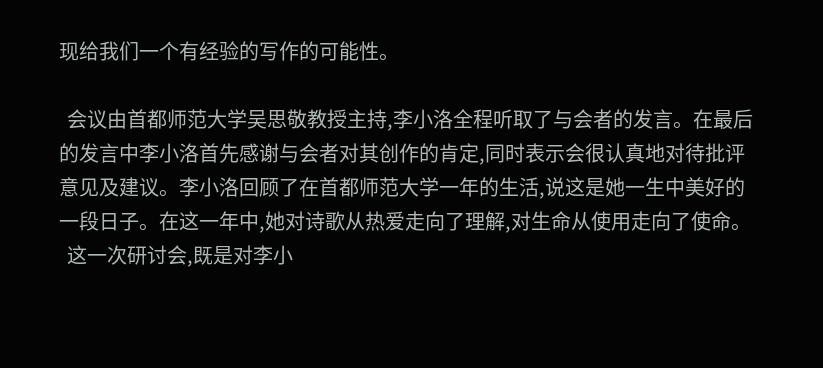现给我们一个有经验的写作的可能性。

  会议由首都师范大学吴思敬教授主持,李小洛全程听取了与会者的发言。在最后的发言中李小洛首先感谢与会者对其创作的肯定,同时表示会很认真地对待批评意见及建议。李小洛回顾了在首都师范大学一年的生活,说这是她一生中美好的一段日子。在这一年中,她对诗歌从热爱走向了理解,对生命从使用走向了使命。
  这一次研讨会,既是对李小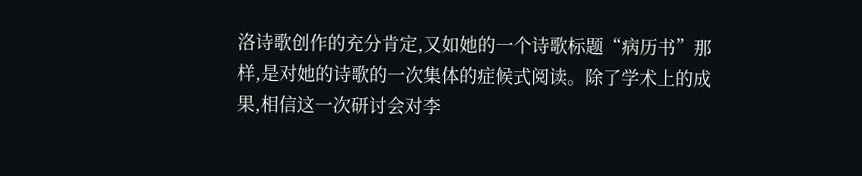洛诗歌创作的充分肯定,又如她的一个诗歌标题“病历书”那样,是对她的诗歌的一次集体的症候式阅读。除了学术上的成果,相信这一次研讨会对李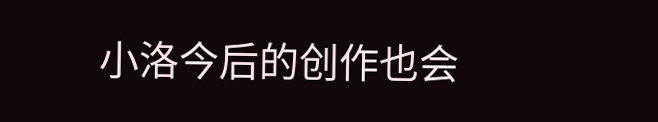小洛今后的创作也会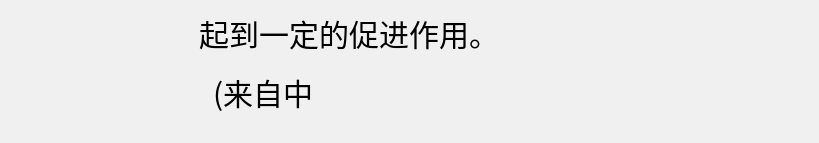起到一定的促进作用。
  (来自中